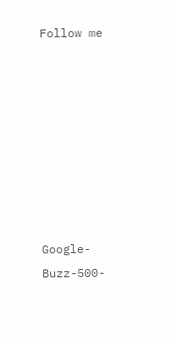Follow me








Google-Buzz-500-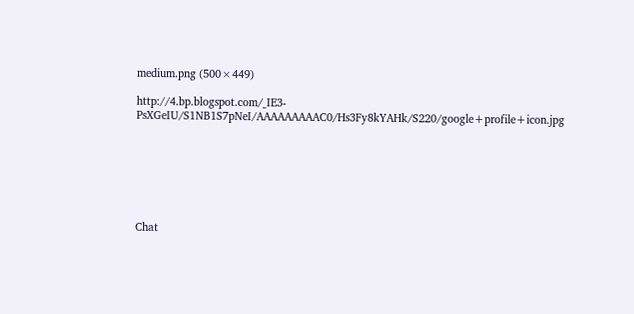medium.png (500×449)

http://4.bp.blogspot.com/_IE3-PsXGeIU/S1NB1S7pNeI/AAAAAAAAAC0/Hs3Fy8kYAHk/S220/google+profile+icon.jpg







Chat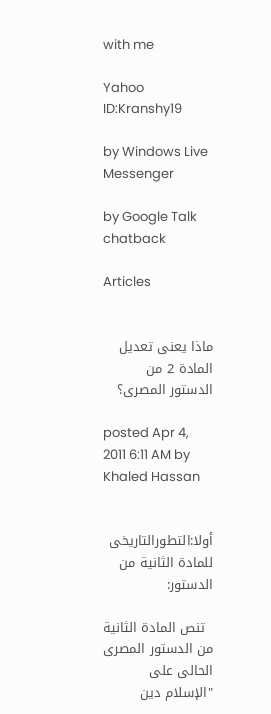with me

Yahoo ID:Kranshy19

by Windows Live Messenger

by Google Talk chatback

Articles


ماذا يعنى تعديل المادة 2 من الدستور المصرى؟

posted Apr 4, 2011 6:11 AM by Khaled Hassan


أولا:التطورالتاريخى للمادة الثانية من الدستور:

  تنص المادة الثانية من الدستور المصرى الحالى على "الإسلام دين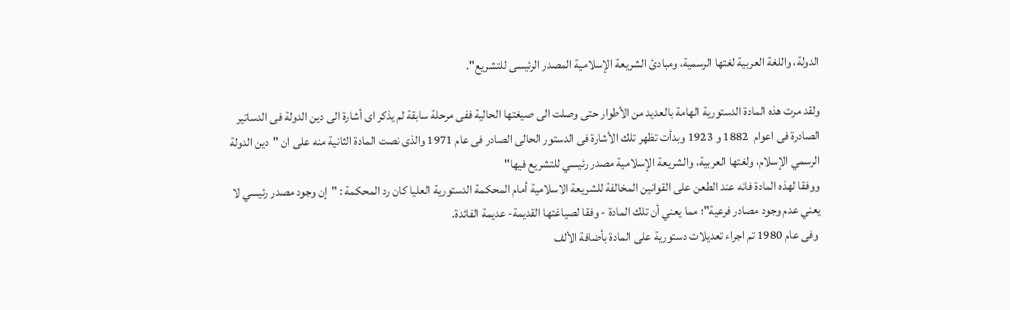الدولة، واللغة العربية لغتها الرسمية، ومبادئ الشريعة الإسلامية المصدر الرئيسى للتشريع".

ولقد مرت هذه المادة الدستورية الهامة بالعديد من الأطوار حتى وصلت الى صيغتها الحالية ففى مرحلة سابقة لم يذكر اى أشارة الى دين الدولة فى الدساتير الصادرة فى اعوام  1882 و 1923 وبدأت تظهر تلك الأشارة فى الدستور الحالى الصادر فى عام 1971 والذى نصت المادة الثانية منه على ان "دين الدولة الرسمي الإسلام، ولغتها العربية، والشريعة الإسلامية مصدر رئيسي للتشريع فيها"
ووفقا لهذه المادة فانه عند الطعن على القوانين المخالفة للشريعة الاسلامية أمام المحكمة الدستورية العليا كان رد المحكمة : "إن وجود مصدر رئيسي لا يعني عدم وجود مصادر فرعية"؛ مما يعني أن تلك المادة - وفقا لصياغتها القديمة- عديمة الفائدة.
 وفى عام 1980 تم اجراء تعديلات دستورية على المادة بأضافة الألف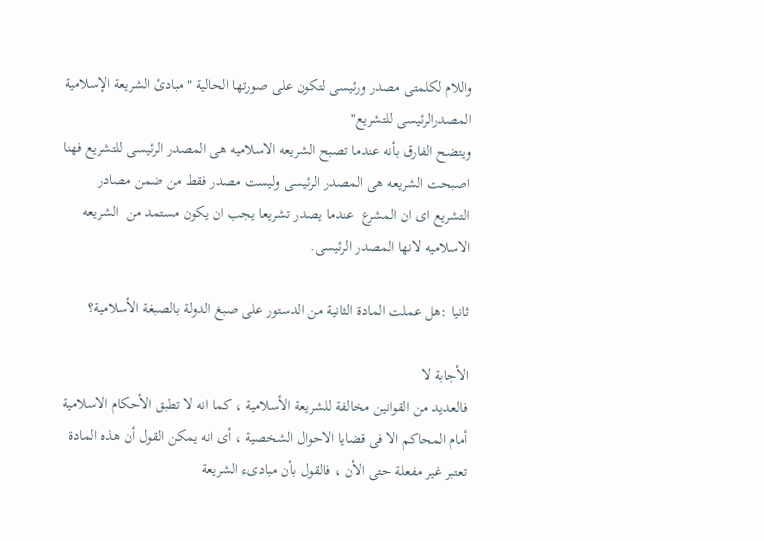واللام لكلمتى مصدر ورئيسى لتكون على صورتها الحالية "مبادئ الشريعة الإسلامية المصدرالرئيسى للتشريع"
ويتضح الفارق بأنه عندما تصبح الشريعه الاسلاميه هى المصدر الرئيسى للتشريع فهنا اصبحت الشريعه هى المصدر الرئيسى وليست مصدر فقط من ضمن مصادر التشريع اى ان المشرع  عندما يصدر تشريعا يجب ان يكون مستمد من  الشريعه الاسلاميه لانها المصدر الرئيسى.

ثانيا :هل عملت المادة الثانية من الدستور على صبغ الدولة بالصبغة الأسلامية؟

الأجابة لا
فالعديد من القوانين مخالفة للشريعة الأسلامية ، كما انه لا تطبق الأحكام الاسلامية أمام المحاكم الا فى قضايا الاحوال الشخصية ، أى انه يمكن القول أن هذه المادة تعتبر غير مفعلة حتى الأن ، فالقول بأن مبادىء الشريعة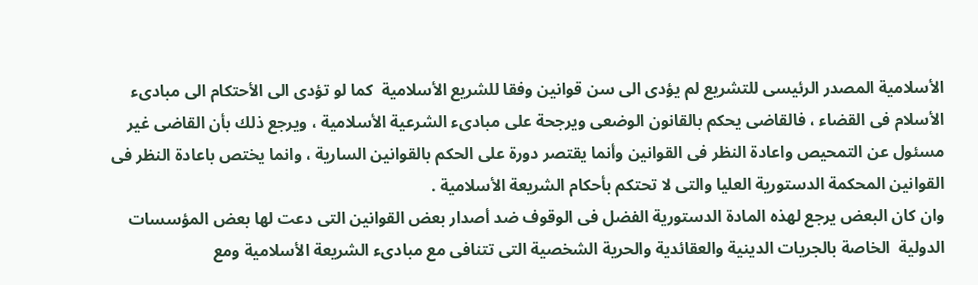الأسلامية المصدر الرئيسى للتشريع لم يؤدى الى سن قوانين وفقا للشريع الأسلامية  كما لو تؤدى الى الأحتكام الى مبادىء الأسلام فى القضاء ، فالقاضى يحكم بالقانون الوضعى ويرجحة على مبادىء الشرعية الأسلامية ، ويرجع ذلك بأن القاضى غير مسئول عن التمحيص واعادة النظر فى القوانين وأنما يقتصر دورة على الحكم بالقوانين السارية ، وانما يختص باعادة النظر فى القوانين المحكمة الدستورية العليا والتى لا تحتكم بأحكام الشريعة الأسلامية .
وان كان البعض يرجع لهذه المادة الدستورية الفضل فى الوقوف ضد أصدار بعض القوانين التى دعت لها بعض المؤسسات الدولية  الخاصة بالجريات الدينية والعقائدية والحرية الشخصية التى تتنافى مع مبادىء الشريعة الأسلامية ومع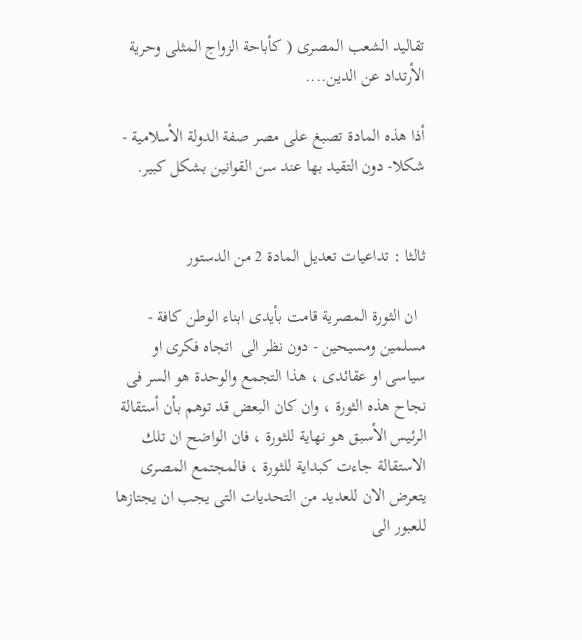تقاليد الشعب المصرى ( كأباحة الزواج المثلى وحرية الأرتداد عن الدين....

أذا هذه المادة تصبغ على مصر صفة الدولة الأسلامية - شكلا- دون التقيد بها عند سن القوانين بشكل كبير.


ثالثا : تداعيات تعديل المادة 2 من الدستور

  ان الثورة المصرية قامت بأيدى ابناء الوطن كافة - مسلمين ومسيحين - دون نظر الى  اتجاه فكرى او سياسى او عقائدى ، هذا التجمع والوحدة هو السر فى نجاح هذه الثورة ، وان كان البعض قد توهم بأن أستقالة الرئيس الأسبق هو نهاية للثورة ، فان الواضح ان تلك الاستقالة جاءت كبداية للثورة ، فالمجتمع المصرى يتعرض الان للعديد من التحديات التى يجب ان يجتازها للعبور الى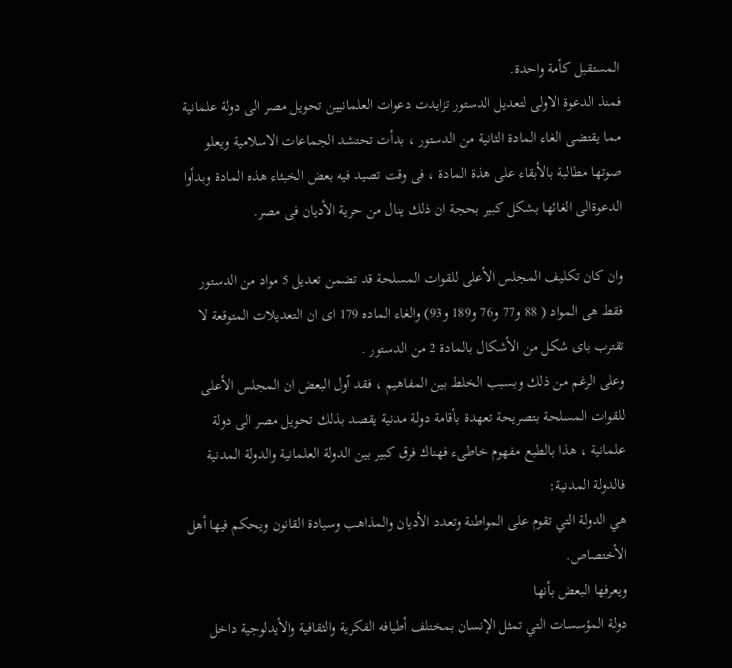المستقبل كأمة واحدة.
فمنذ الدعوة الاولى لتعديل الدستور تزايدت دعوات العلمانيين تحويل مصر الى دولة علمانية مما يقتضى الغاء المادة الثانية من الدستور ، بدأت تحتشد الجماعات الاسلامية ويعلو صوتها مطالبة بالأبقاء على هذة المادة ، فى وقت تصيد فيه بعض الخبثاء هذه المادة وبدأوا الدعوةالى الغائها بشكل كبير بحجة ان ذلك ينال من حرية الأديان فى مصر.

وان كان تكليف المجلس الأعلى للقوات المسلحة قد تضمن تعديل 5 مواد من الدستور فقط هى المواد ( 88 و77 و76 و189 و93) والغاء الماده 179 اى ان التعديلات المتوقعة لا تقترب باى شكل من الأشكال بالمادة 2 من الدستور .
وعلى الرغم من ذلك وبسبب الخلط بين المفاهيم ، فقد اّول البعض ان المجلس الأعلى للقوات المسلحة بتصريحة تعهدة بأقامة دولة مدنية يقصد بذلك تحويل مصر الى دولة علمانية ، هذا بالطبع مفهوم خاطىء فهناك فرق كبير بين الدولة العلمانية والدولة المدنية
فالدولة المدنية:
هي الدولة التي تقوم على المواطنة وتعدد الأديان والمذاهب وسيادة القانون ويحكم فيها أهل الأختصاص.
ويعرفها البعض بأنها
دولة المؤسسات التي تمثل الإنسان بمختلف أطيافه الفكرية والثقافية والأيدلوجية داخل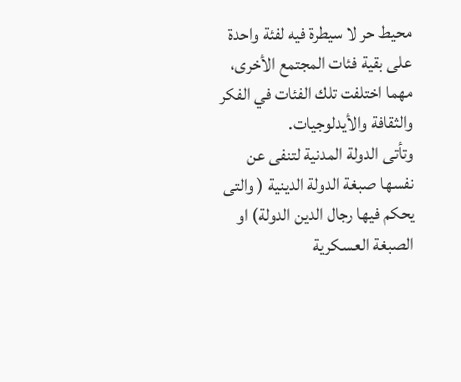محيط حر لا سيطرة فيه لفئة واحدة على بقية فئات المجتمع الأخرى، مهما اختلفت تلك الفئات في الفكر والثقافة والأيدلوجيات.
وتأتى الدولة المدنية لتنفى عن نفسها صبغة الدولة الدينية ( والتى يحكم فيها رجال الدين الدولة) او الصبغة العسكرية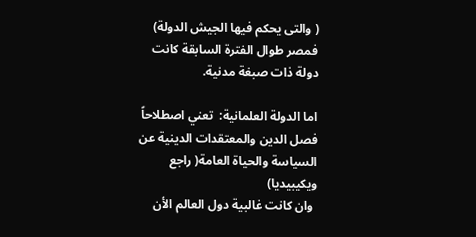( والتى يحكم فيها الجيش الدولة)
فمصر طوال الفترة السابقة كانت دولة ذات صبغة مدنية.

اما الدولة العلمانية:  تعني اصطلاحاً فصل الدين والمعتقدات الدينية عن السياسة والحياة العامة( راجع ويكيبيديا)
 وان كانت غالبية دول العالم الأن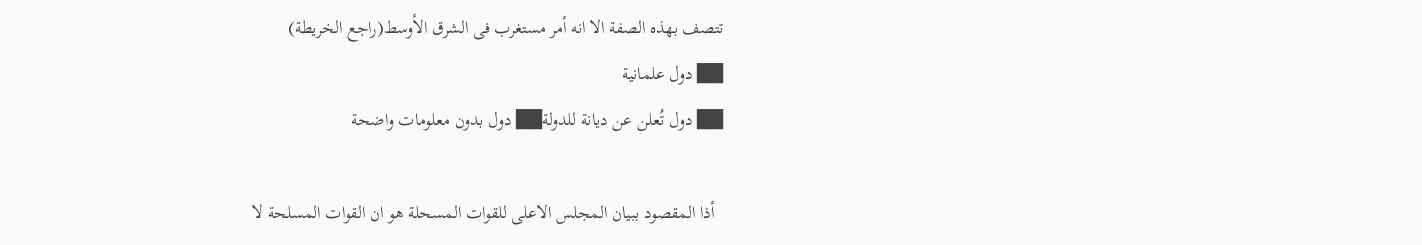تتصف بهذه الصفة الا انه أمر مستغرب فى الشرق الأوسط(راجع الخريطة)
██ دول علمانية
██ دول تُعلن عن ديانة للدولة██ دول بدون معلومات واضحة

  أذا المقصود ببيان المجلس الاعلى للقوات المسحلة هو ان القوات المسلحة لا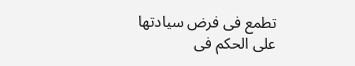تطمع فى فرض سيادتها على الحكم فى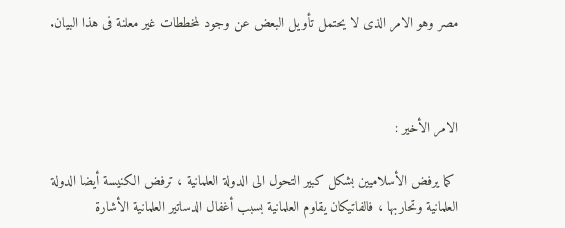مصر وهو الامر الذى لا يحتمل تأويل البعض عن وجود لمخططات غير معلنة فى هذا البيان.



الامر الأخير :

 كما يرفض الأسلاميين بشكل كبير التحول الى الدولة العلمانية ، ترفض الكنيسة أيضا الدولة العلمانية وتحاربها ، فالفاتيكان يقاوم العلمانية بسبب أغفال الدساتير العلمانية الأشارة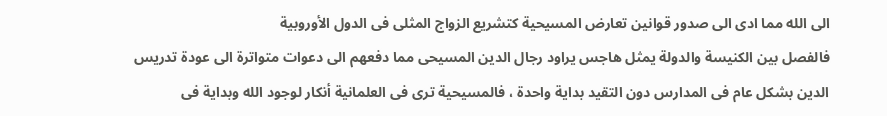الى الله مما ادى الى صدور قوانين تعارض المسيحية كتشريع الزواج المثلى فى الدول الأوروبية
فالفصل بين الكنيسة والدولة يمثل هاجس يراود رجال الدين المسيحى مما دفعهم الى دعوات متواترة الى عودة تدريس الدين بشكل عام فى المدارس دون التقيد بداية واحدة ، فالمسيحية ترى فى العلمانية أنكار لوجود الله وبداية فى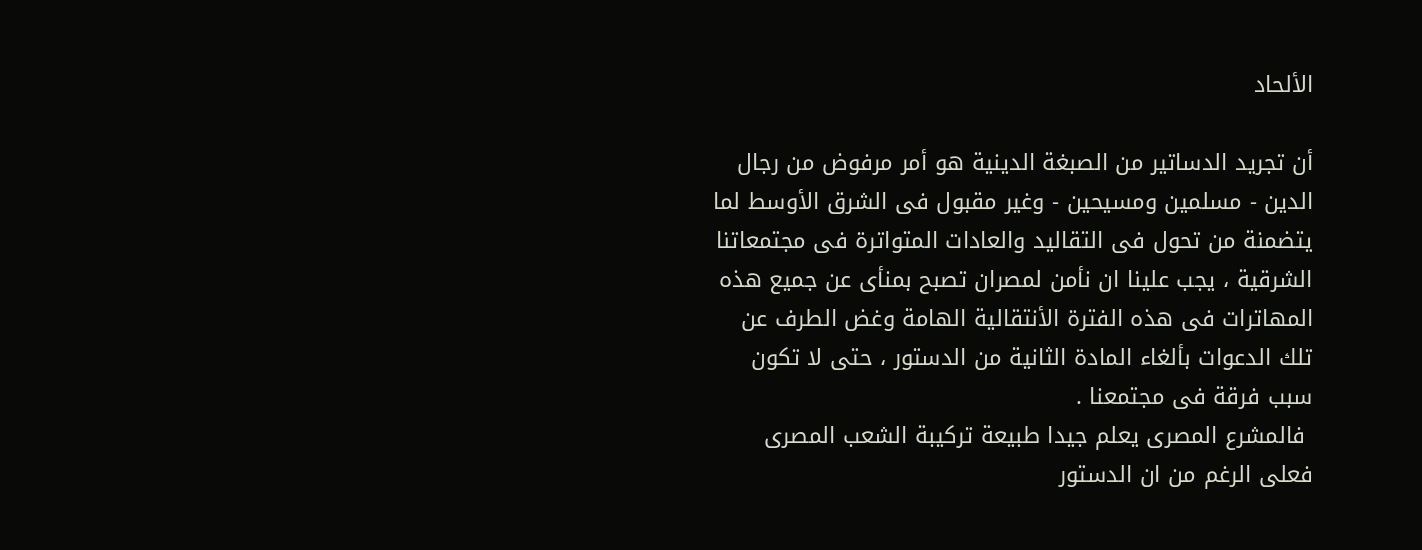الألحاد

أن تجريد الدساتير من الصبغة الدينية هو أمر مرفوض من رجال الدين - مسلمين ومسيحين - وغير مقبول فى الشرق الأوسط لما يتضمنة من تحول فى التقاليد والعادات المتواترة فى مجتمعاتنا الشرقية ، يجب علينا ان نأمن لمصران تصبح بمنأى عن جميع هذه المهاترات فى هذه الفترة الأنتقالية الهامة وغض الطرف عن تلك الدعوات بألغاء المادة الثانية من الدستور ، حتى لا تكون سبب فرقة فى مجتمعنا .
 فالمشرع المصرى يعلم جيدا طبيعة تركيبة الشعب المصرى فعلى الرغم من ان الدستور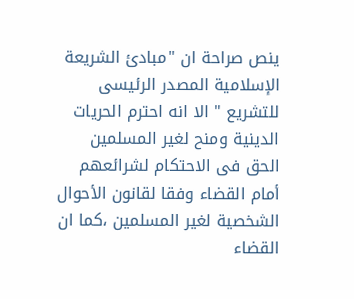ينص صراحة ان "مبادئ الشريعة الإسلامية المصدر الرئيسى للتشريع " الا انه احترم الحريات الدينية ومنح لغير المسلمين الحق فى الاحتكام لشرائعهم أمام القضاء وفقا لقانون الأحوال الشخصية لغير المسلمين ،كما ان القضاء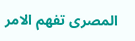المصرى تفهم الامر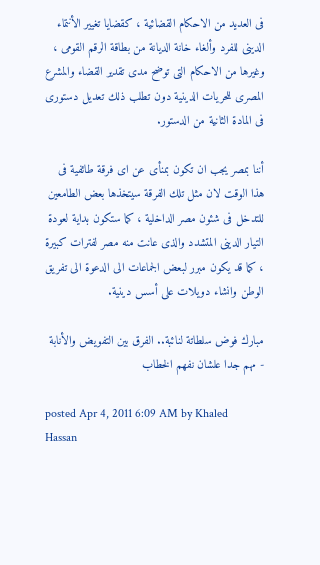فى العديد من الاحكام القضائية ، كقضايا تغيير الأنتماء الدينى للفرد وألغاء خانة الديانة من بطاقة الرقم القومى ، وغيرها من الاحكام التى توضح مدى تقدير القضاء والمشرع المصرى للحريات الدينية دون تطلب ذلك تعديل دستورى فى المادة الثانية من الدستور.

أننا بمصر يجب ان تكون بمنأى عن اى فرقة طائفية فى هذا الوقت لان مثل تلك الفرقة سيتخذها بعض الطامعين للتدخل فى شئون مصر الداخلية ، كما ستكون بداية لعودة التيار الدينى المتشدد والذى عانت منه مصر لفترات كبيرة ، كما قد يكون مبرر لبعض الجماعات الى الدعوة الى تفريق الوطن وانشاء دويلات على أسس دينية.

مبارك فوض سلطاتة لنائبة.. الفرق بين التفويض والأنابة - مهم جدا علشان نفهم الخطاب

posted Apr 4, 2011 6:09 AM by Khaled Hassan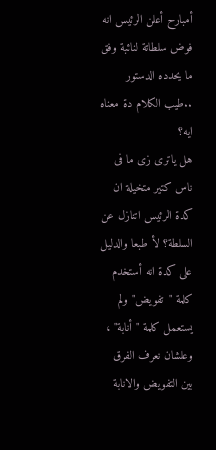أمبارح أعلن الرئيس انه فوض سلطاتة لنائبة وفق ما يحدده الدستور ..طيب الكلام دة معناه ايه؟
هل ياترى زى ما فى ناس كتير متخيلة ان كدة الرئيس اتنازل عن السلطة؟ لأ طبعا والدليل على كدة انه أستخدم كلمة "تفويض" ولم يستعمل كلمة "أنابة" ، وعلشان نعرف الفرق بين التفويض والانابة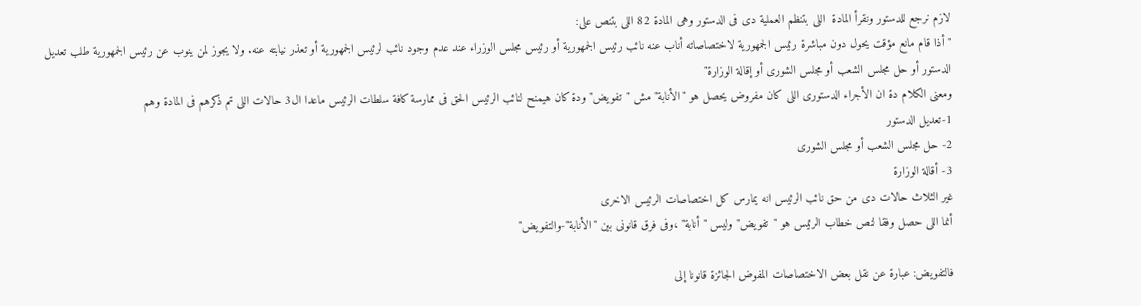لازم نرجع للدستور ونقرأ المادة  اللى بتنظم العملية دى فى الدستور وهى المادة 82 اللى بتنص على:
"أذا قام مانع مؤقت يحول دون مباشرة رئيس الجمهورية لاختصاصاته أناب عنه نائب رئيس الجمهورية أو رئيس مجلس الوزراء عند عدم وجود نائب لرئيس الجمهورية أو تعذر نيابته عنه. ولا يجوز لمن ينوب عن رئيس الجمهورية طلب تعديل الدستور أو حل مجلس الشعب أو مجلس الشورى أو إقالة الوزارة"
ومعنى الكلام دة ان الأجراء الدستورى اللى كان مفروض يحصل هو "الأنابة" مش "تفويض" ودة كان هيمنح لنائب الرئيس الحق فى ممارسة كافة سلطات الرئيس ماعدا ال3 حالات اللى تم ذكرهم فى المادة وهم
1-تعديل الدستور
2- حل مجلس الشعب أو مجلس الشورى
3- أقالة الوزارة
غير الثلاث حالات دى من حق نائب الرئيس انه يمارس كل اختصاصات الرئيس الاخرى
أنما اللى حصل وفقا لنص خطاب الرئيس هو "تفويض" وليس "أنابة" ،وفى فرق قانونى بين "الأنابة"-والتفويض"

فالتفويض: عبارة عن نقل بعض الاختصاصات المفوض الجائزة قانونا إلى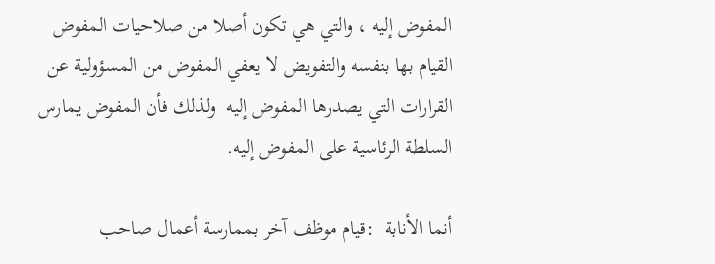المفوض إليه ، والتي هي تكون أصلا من صلاحيات المفوض القيام بها بنفسه والتفويض لا يعفي المفوض من المسؤولية عن القرارات التي يصدرها المفوض إليه  ولذلك فأن المفوض يمارس السلطة الرئاسية على المفوض إليه.

أنما الأنابة  :قيام موظف آخر بممارسة أعمال صاحب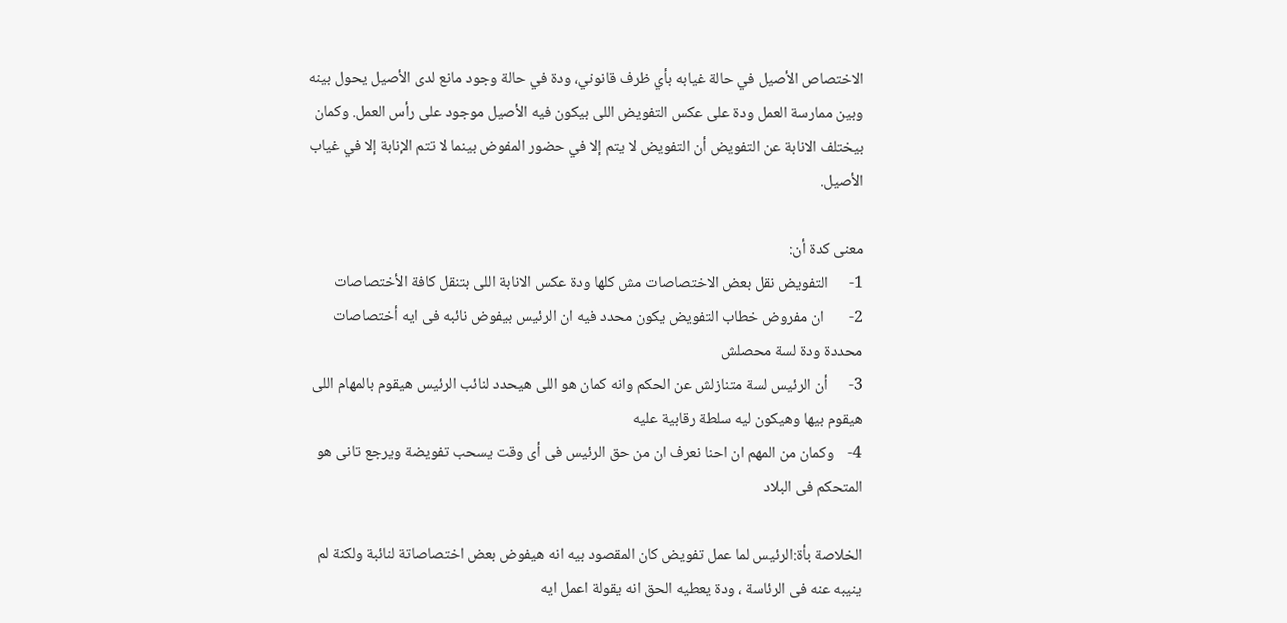الاختصاص الأصيل في حالة غيابه بأي ظرف قانوني، ودة في حالة وجود مانع لدى الأصيل يحول بينه وبين ممارسة العمل ودة على عكس التفويض اللى بيكون فيه الأصيل موجود على رأس العمل. وكمان بيختلف الانابة عن التفويض أن التفويض لا يتم إلا في حضور المفوض بينما لا تتم الإنابة إلا في غياب الأصيل.

معنى كدة أن:
1-      التفويض نقل بعض الاختصاصات مش كلها ودة عكس الانابة اللى بتنقل كافة الأختصاصات
2-       ان مفروض خطاب التفويض يكون محدد فيه ان الرئيس بيفوض نائبه فى ايه أختصاصات محددة ودة لسة محصلش
3-      أن الرئيس لسة متنازلش عن الحكم وانه كمان هو اللى هيحدد لنائب الرئيس هيقوم بالمهام اللى هيقوم بيها وهيكون ليه سلطة رقابية عليه
4-    وكمان من المهم ان احنا نعرف ان من حق الرئيس فى أى وقت يسحب تفويضة ويرجع تانى هو المتحكم فى البلاد

الخلاصة بأة:الرئيس لما عمل تفويض كان المقصود بيه انه هيفوض بعض اختصاصاتة لنائبة ولكنة لم ينيبه عنه فى الرئاسة ، ودة يعطيه الحق انه يقولة اعمل ايه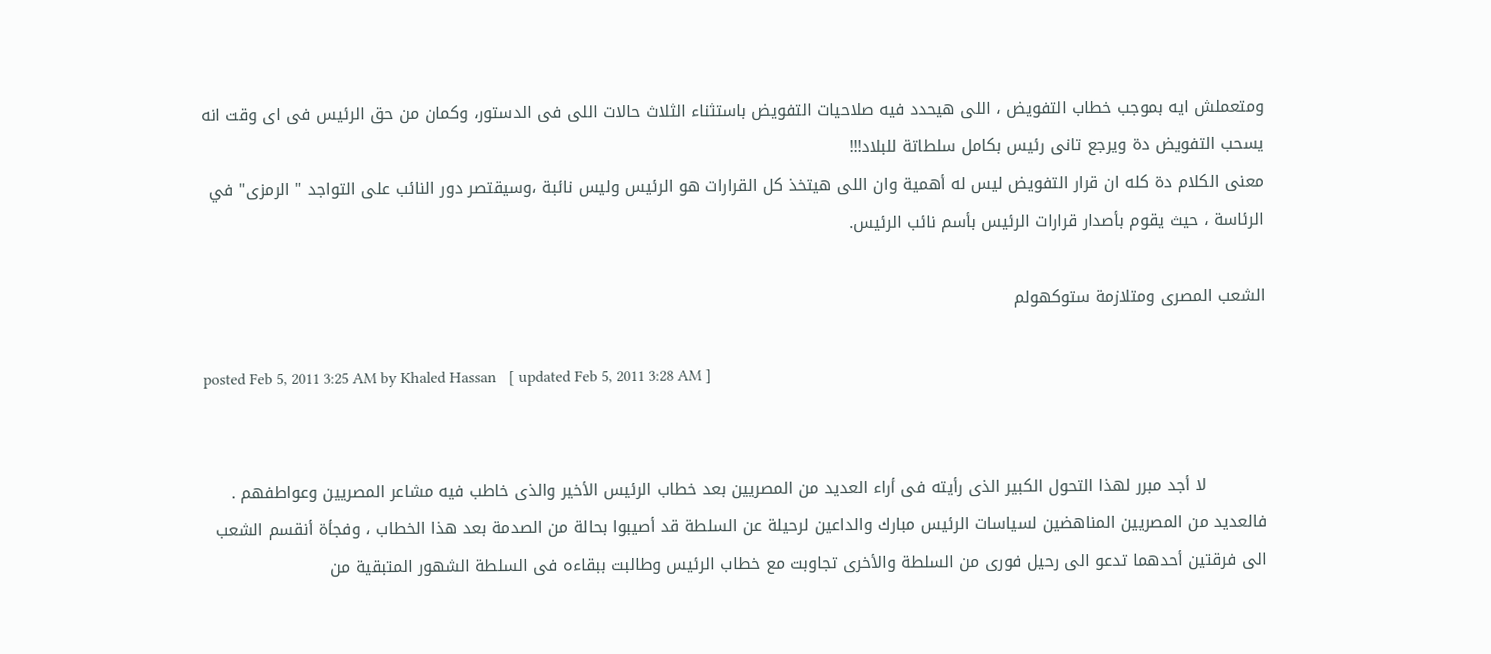ومتعملش ايه بموجب خطاب التفويض ، اللى هيحدد فيه صلاحيات التفويض باستثناء الثلاث حالات اللى فى الدستور، وكمان من حق الرئيس فى اى وقت انه يسحب التفويض دة ويرجع تانى رئيس بكامل سلطاتة للبلاد!!!
معنى الكلام دة كله ان قرار التفويض ليس له أهمية وان اللى هيتخذ كل القرارات هو الرئيس وليس نائبة ،وسيقتصر دور النائب على التواجد " الرمزى" في الرئاسة ، حيث يقوم بأصدار قرارات الرئيس بأسم نائب الرئيس.

الشعب المصرى ومتلازمة ستوكهولم

posted Feb 5, 2011 3:25 AM by Khaled Hassan   [ updated Feb 5, 2011 3:28 AM ]


           لا أجد مبرر لهذا التحول الكبير الذى رأيته فى أراء العديد من المصريين بعد خطاب الرئيس الأخير والذى خاطب فيه مشاعر المصريين وعواطفهم .
فالعديد من المصريين المناهضين لسياسات الرئيس مبارك والداعين لرحيلة عن السلطة قد أصيبوا بحالة من الصدمة بعد هذا الخطاب ، وفجأة أنقسم الشعب الى فرقتين أحدهما تدعو الى رحيل فورى من السلطة والأخرى تجاوبت مع خطاب الرئيس وطالبت ببقاءه فى السلطة الشهور المتبقية من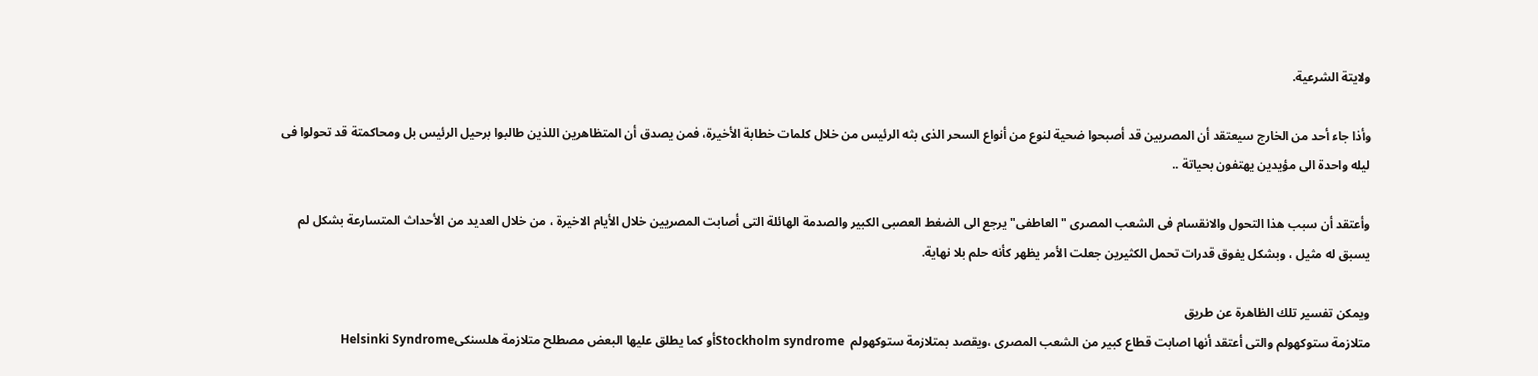ولايتة الشرعية.

وأذا جاء أحد من الخارج سيعتقد أن المصريين قد أصبحوا ضحية لنوع من أنواع السحر الذى بثه الرئيس من خلال كلمات خطابة الأخيرة، فمن يصدق أن المتظاهرين اللذين طالبوا برحيل الرئيس بل ومحاكمتة قد تحولوا فى ليله واحدة الى مؤيدين يهتفون بحياتة ..

وأعتقد أن سبب هذا التحول والانقسام فى الشعب المصرى " العاطفى" يرجع الى الضغط العصبى الكبير والصدمة الهائلة التى أصابت المصريين خلال الأيام الاخيرة ، من خلال العديد من الأحداث المتسارعة بشكل لم يسبق له مثيل ، وبشكل يفوق قدرات تحمل الكثيرين جعلت الأمر يظهر كأنه حلم بلا نهاية.

ويمكن تفسير تلك الظاهرة عن طريق
متلازمة ستوكهولم والتى أعتقد أنها اصابت قطاع كبير من الشعب المصرى ،ويقصد بمتلازمة ستوكهولم  Stockholm syndromeأو كما يطلق عليها البعض مصطلح متلازمة هلسنكىHelsinki Syndrome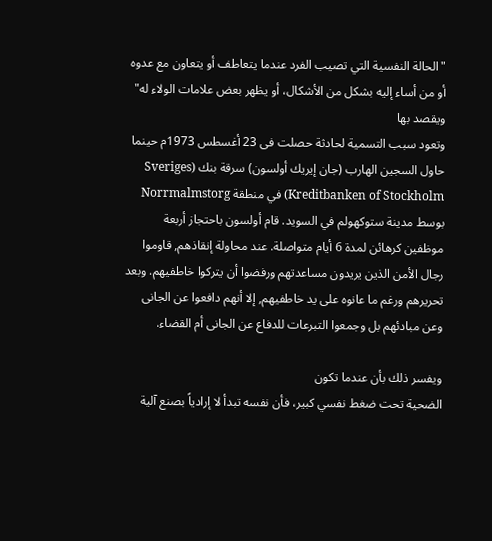"الحالة النفسية التي تصيب الفرد عندما يتعاطف أو يتعاون مع عدوه أو من أساء إليه بشكل من الأشكال، أو يظهر بعض علامات الولاء له"
ويقصد بها
وتعود سبب التسمية لحادثة حصلت فى 23 أغسطس 1973م حينما حاول السجين الهارب (جان إيريك أولسون) سرقة بنك (Sveriges Kreditbanken of Stockholm) في منطقة Norrmalmstorg بوسط مدينة ستوكهولم في السويد. قام أولسون باحتجاز أربعة موظفين كرهائن لمدة 6 أيام متواصلة. عند محاولة إنقاذهم, قاوموا رجال الأمن الذين يريدون مساعدتهم ورفضوا أن يتركوا خاطفيهم. وبعد تحريرهم ورغم ما عانوه على يد خاطفيهم, إلا أنهم دافعوا عن الجانى وعن مبادئهم بل وجمعوا التبرعات للدفاع عن الجانى أم القضاء.

ويفسر ذلك بأن عندما تكون
الضحية تحت ضغط نفسي كبير، فأن نفسه تبدأ لا إرادياً بصنع آلية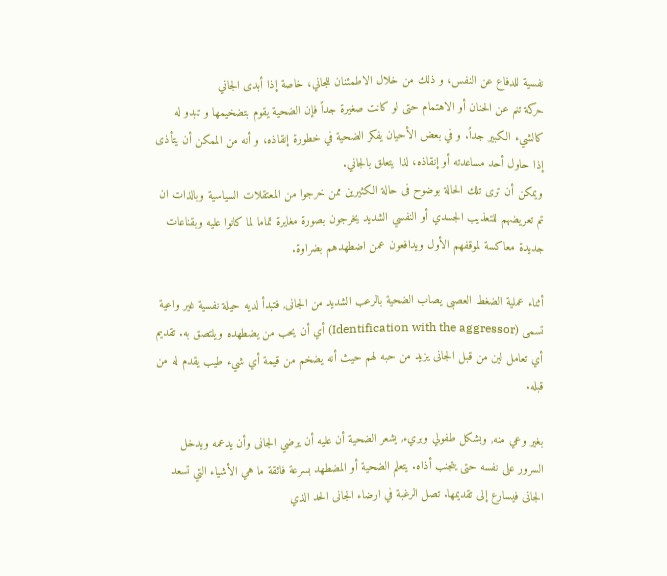نفسية للدفاع عن النفس، و ذلك من خلال الاطمئنان للجاني، خاصة إذا أبدى الجاني
حركة تنم عن الحنان أو الاهتمام حتى لو كانت صغيرة جداً فإن الضحية يقوم بتضخيمها و تبدو له كالشيء الكبير جداً. و في بعض الأحيان يفكر الضحية في خطورة إنقاذه، و أنه من الممكن أن يتأذى إذا حاول أحد مساعدته أو إنقاذه، لذا يتعلق بالجاني.
ويمكن أن ترى تلك الحالة بوضوح فى حالة الكثيرين ممن خرجوا من المعتقلات السياسية وبالذات ان تم تعريضهم للتعذيب الجسدي أو النفسي الشديد يخرجون بصورة مغايرة تماما لما كانوا عليه وبقناعات جديدة معاكسة لموقفهم الأول ويدافعون عمن اضطهدهم بضراوة.

أثناء عملية الضغط العصبى يصاب الضحية بالرعب الشديد من الجانى, فتبدأ لديه حيلة نفسية غير واعية تسمى (Identification with the aggressor) أي أن يحب من يضطهده ويلتصق به. تقديم أي تعامل لين من قبل الجانى يزيد من حبه لهم حيث أنه يضخم من قيمة أي شيء طيب يقدم له من قبله.

بغير وعي منه, وبشكل طفولي وبريء, يشعر الضحية أن عليه أن يرضي الجانى وأن يدعمه ويدخل السرور على نفسه حتى يتجنب أذاه. يتعلم الضحية أو المضطهد بسرعة فائقة ما هي الأشياء التي تسعد الجانى فيسارع إلى تقديمها. تصل الرغبة في ارضاء الجانى الحد الذي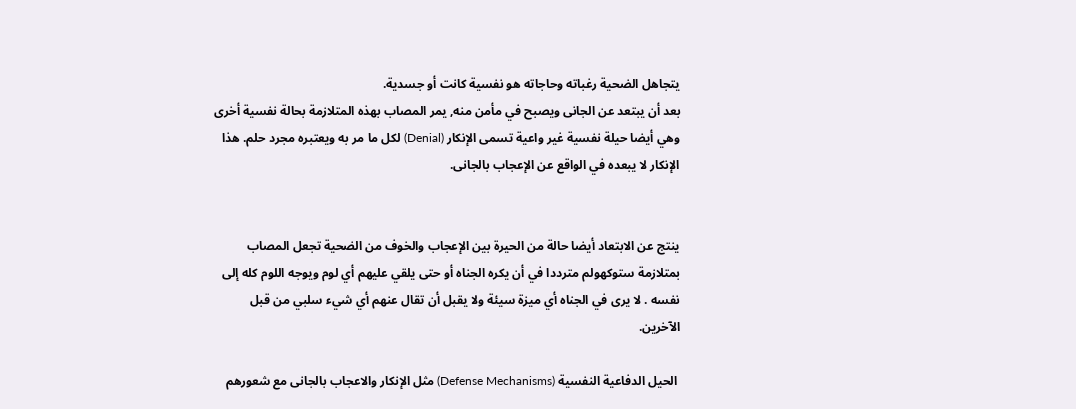يتجاهل الضحية رغباته وحاجاته هو نفسية كانت أو جسدية.
بعد أن يبتعد عن الجانى ويصبح في مأمن منه, يمر المصاب بهذه المتلازمة بحالة نفسية أخرى وهي أيضا حيلة نفسية غير واعية تسمى الإنكار (Denial) لكل ما مر به ويعتبره مجرد حلم. هذا الإنكار لا يبعده في الواقع عن الإعجاب بالجانى.


ينتج عن الابتعاد أيضا حالة من الحيرة بين الإعجاب والخوف من الضحية تجعل المصاب بمتلازمة ستوكهولم مترددا في أن يكره الجناه أو حتى يلقي عليهم أي لوم ويوجه اللوم كله إلى نفسه . لا يرى في الجناه أي ميزة سيئة ولا يقبل أن تقال عنهم أي شيء سلبي من قبل الآخرين.

 الحيل الدفاعية النفسية (Defense Mechanisms) مثل الإنكار والاعجاب بالجانى مع شعورهم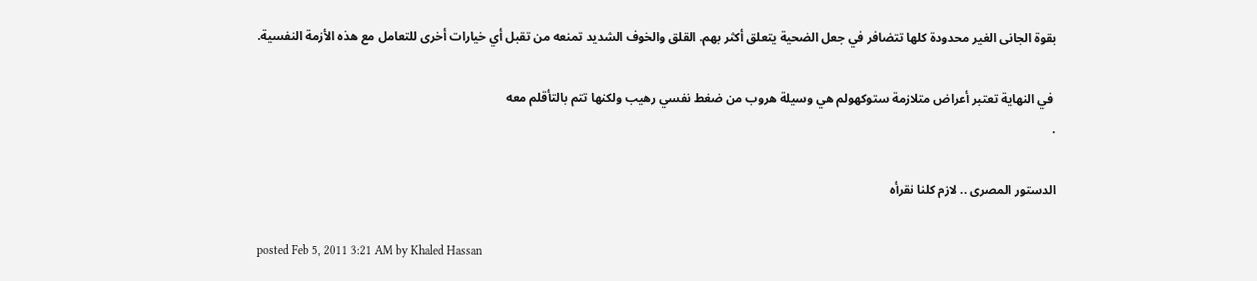بقوة الجانى الغير محدودة كلها تتضافر في جعل الضحية يتعلق أكثر بهم. القلق والخوف الشديد تمنعه من تقبل أي خيارات أخرى للتعامل مع هذه الأزمة النفسية.

 في النهاية تعتبر أعراض متلازمة ستوكهولم هي وسيلة هروب من ضغط نفسي رهيب ولكنها تتم بالتأقلم معه
.

الدستور المصرى .. لازم كلنا نقرأه

posted Feb 5, 2011 3:21 AM by Khaled Hassan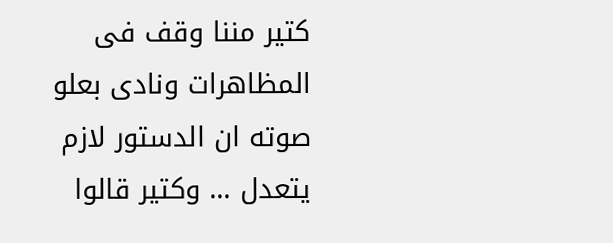كتير مننا وقف فى المظاهرات ونادى بعلو صوته ان الدستور لازم يتعدل ... وكتير قالوا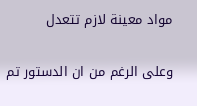مواد معينة لازم تتعدل

وعلى الرغم من ان الدستور تم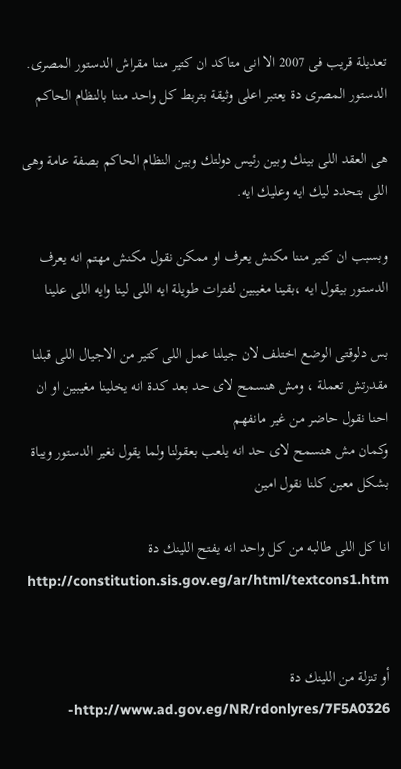تعديلة قريب فى 2007 الا انى متاكد ان كتير مننا مقراش الدستور المصرى.
الدستور المصرى دة يعتبر اعلى وثيقة بتربط كل واحد مننا بالنظام الحاكم

هى العقد اللى بينك وبين رئيس دولتك وبين النظام الحاكم بصفة عامة وهى اللى بتحدد ليك ايه وعليك ايه.

وبسبب ان كتير مننا مكنش يعرف او ممكن نقول مكنش مهتم انه يعرف الدستور بيقول ايه ،بقينا مغيبين لفترات طويلة ايه اللى لينا وايه اللى علينا

بس دلوقتى الوضع اختلف لان جيلنا عمل اللى كتير من الاجيال اللى قبلنا مقدرتش تعملة ، ومش هنسمح لاى حد بعد كدة انه يخلينا مغيبين او ان احنا نقول حاضر من غير مانفهم
وكمان مش هنسمح لاى حد انه يلعب بعقولنا ولما يقول نغير الدستور ويباة بشكل معين كلنا نقول امين

انا كل اللى طالبه من كل واحد انه يفتح اللينك دة http://constitution.sis.gov.eg/ar/html/textcons1.htm


أو تنزلة من اللينك دة http://www.ad.gov.eg/NR/rdonlyres/7F5A0326-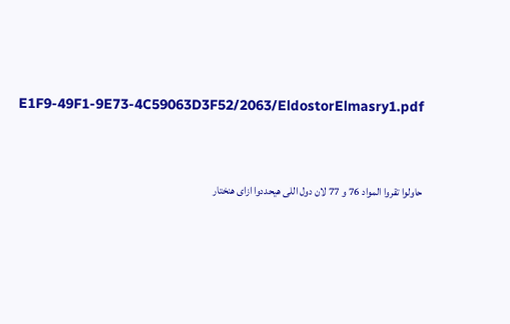E1F9-49F1-9E73-4C59063D3F52/2063/EldostorElmasry1.pdf


حاولوا تقروا المواد 76 و 77 لان دول اللى هيحددوا ازاى هنختار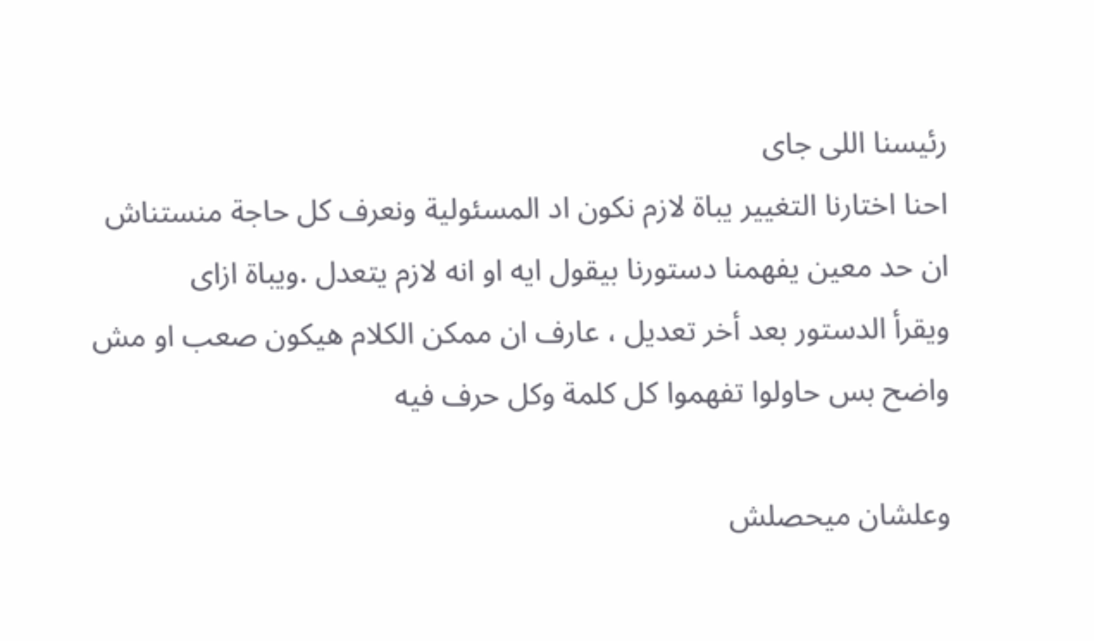رئيسنا اللى جاى
احنا اختارنا التغيير يباة لازم نكون اد المسئولية ونعرف كل حاجة منستناش ان حد معين يفهمنا دستورنا بيقول ايه او انه لازم يتعدل .ويباة ازاى
ويقرأ الدستور بعد أخر تعديل ، عارف ان ممكن الكلام هيكون صعب او مش واضح بس حاولوا تفهموا كل كلمة وكل حرف فيه

وعلشان ميحصلش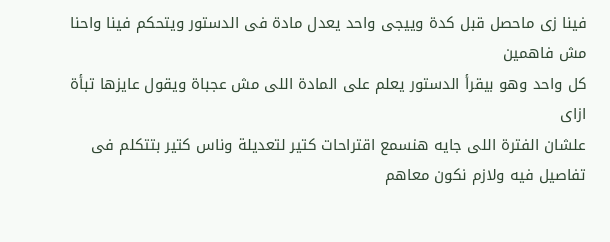فينا زى ماحصل قبل كدة وييجى واحد يعدل مادة فى الدستور ويتحكم فينا واحنا مش فاهمين
كل واحد وهو بيقرأ الدستور يعلم على المادة اللى مش عجباة ويقول عايزها تبأة ازاى
علشان الفترة اللى جايه هنسمع اقتراحات كتير لتعديلة وناس كتير بتتكلم فى تفاصيل فيه ولازم نكون معاهم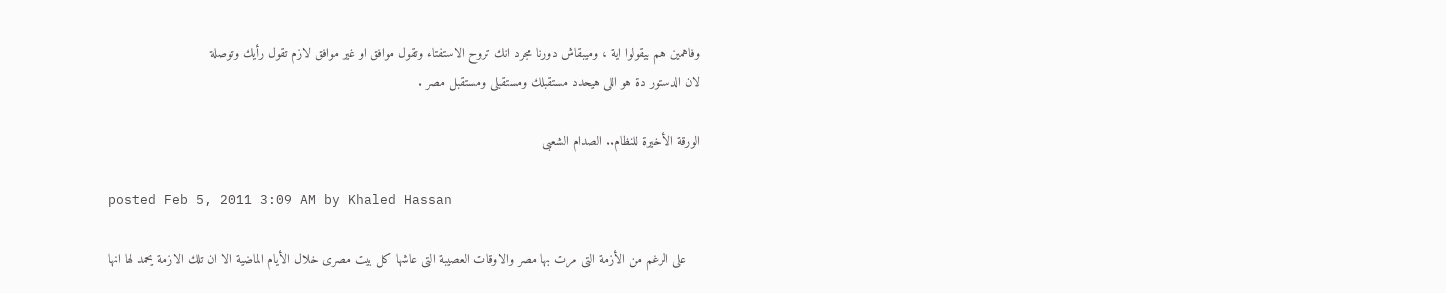وفاهمين هم بيقولوا اية ، وميبقاش دورنا مجرد انك تروح الاستفتاء وتقول موافق او غير موافق لازم تقول رأيك وتوصلة
لان الدستور دة هو اللى هيحدد مستقبلك ومستقبلى ومستقبل مصر .

الورقة الأخيرة للنظام.. الصدام الشعبى

posted Feb 5, 2011 3:09 AM by Khaled Hassan

    على الرغم من الأزمة التى مرت بها مصر والاوقات العصيبة التى عاشها كل بيت مصرى خلال الأيام الماضية الا ان تلك الازمة يحمد لها انها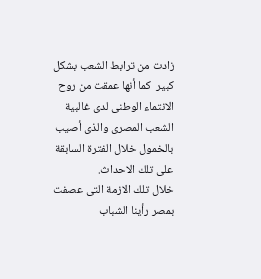زادت من ترابط الشعب بشكل كبير  كما أنها عمقت من روح الانتماء الوطنى لدى غالبية الشعب المصرى والذى أصيب بالخمول خلال الفترة السابقة على تلك الاحداث.
خلال تلك الازمة التى عصفت بمصر رأينا الشباب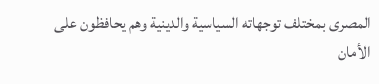المصرى بمختلف توجهاته السياسية والدينية وهم يحافظون على الأمان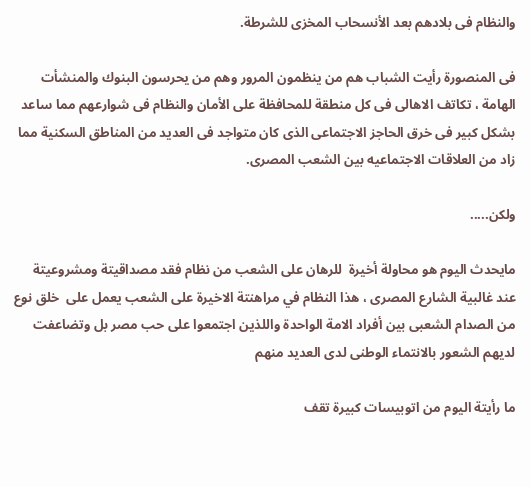والنظام فى بلادهم بعد الأنسحاب المخزى للشرطة.

فى المنصورة رأيت الشباب هم من ينظمون المرور وهم من يحرسون البنوك والمنشأت الهامة ، تكاتف الاهالى فى كل منطقة للمحافظة على الأمان والنظام فى شوارعهم مما ساعد بشكل كبير فى خرق الحاجز الاجتماعى الذى كان متواجد فى العديد من المناطق السكنية مما زاد من العلاقات الاجتماعيه بين الشعب المصرى.

ولكن.....

مايحدث اليوم هو محاولة أخيرة  للرهان على الشعب من نظام فقد مصداقيتة ومشروعيتة عند غالبية الشارع المصرى ، هذا النظام في مراهنتة الاخيرة على الشعب يعمل على  خلق نوع من الصدام الشعبى بين أفراد الامة الواحدة واللذين اجتمعوا على حب مصر بل وتضاعفت لديهم الشعور بالانتماء الوطنى لدى العديد منهم

ما رأيتة اليوم من اتوبيسات كبيرة تقف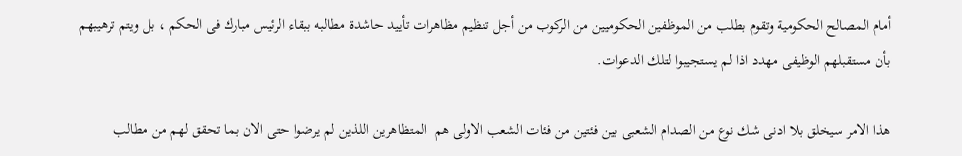أمام المصالح الحكومية وتقوم بطلب من الموظفين الحكوميين من الركوب من أجل تنظيم مظاهرات تأييد حاشدة مطالبه ببقاء الرئيس مبارك فى الحكم ، بل ويتم ترهيبهم بأن مستقبلهم الوظيفى مهدد اذا لم يستجيبوا لتلك الدعوات.

هذا الامر سيخلق بلا ادنى شك نوع من الصدام الشعبى بين فئتين من فئات الشعب الاولى هم  المتظاهرين اللذين لم يرضوا حتى الان بما تحقق لهم من مطالب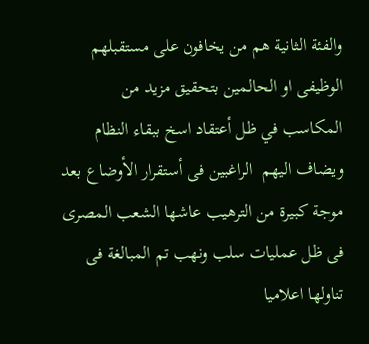والفئة الثانية هم من يخافون على مستقبلهم الوظيفى او الحالمين بتحقيق مزيد من المكاسب في ظل أعتقاد اسخ ببقاء النظام ويضاف اليهم  الراغبين فى أستقرار الأوضاع بعد موجة كبيرة من الترهيب عاشها الشعب المصرى فى ظل عمليات سلب ونهب تم المبالغة فى تناولها اعلاميا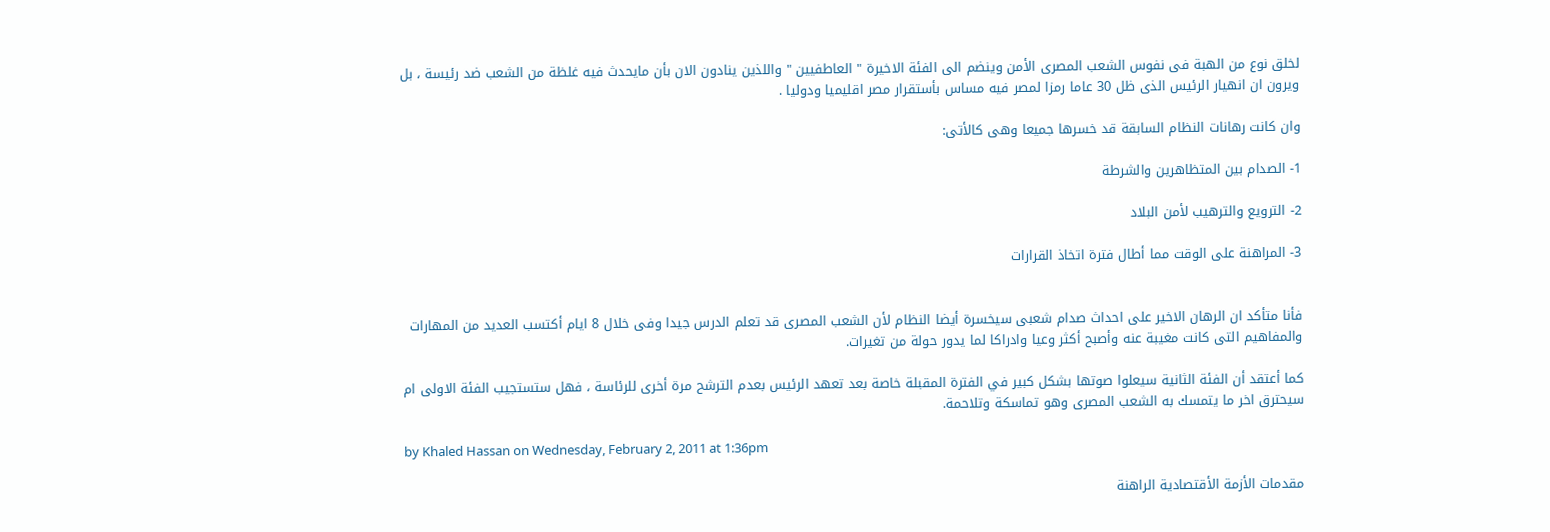لخلق نوع من الهبة فى نفوس الشعب المصرى الأمن وينضم الى الفئة الاخيرة " العاطفيين " واللذين ينادون الان بأن مايحدث فيه غلظة من الشعب ضد رئيسة ، بل ويرون ان انهيار الرئيس الذى ظل 30 عاما رمزا لمصر فيه مساس بأستقرار مصر اقليميا ودوليا .

وان كانت رهانات النظام السابقة قد خسرها جميعا وهى كالأتى:

1- الصدام بين المتظاهرين والشرطة

2- الترويع والترهيب لأمن البلاد

3- المراهنة على الوقت مما أطال فترة اتخاذ القرارات


فأنا متأكد ان الرهان الاخير على احداث صدام شعبى سيخسرة أيضا النظام لأن الشعب المصرى قد تعلم الدرس جيدا وفى خلال 8 ايام أكتسب العديد من المهارات والمفاهيم التى كانت مغيبة عنه وأصبح أكثر وعيا وادراكا لما يدور حولة من تغيرات.

كما أعتقد أن الفئة الثانية سيعلوا صوتها بشكل كبير في الفترة المقبلة خاصة بعد تعهد الرئيس بعدم الترشح مرة أخرى للرئاسة ، فهل ستستجيب الفئة الاولى ام سيحترق اخر ما يتمسك به الشعب المصرى وهو تماسكة وتلاحمة.

by Khaled Hassan on Wednesday, February 2, 2011 at 1:36pm

مقدمات الأزمة الأقتصادية الراهنة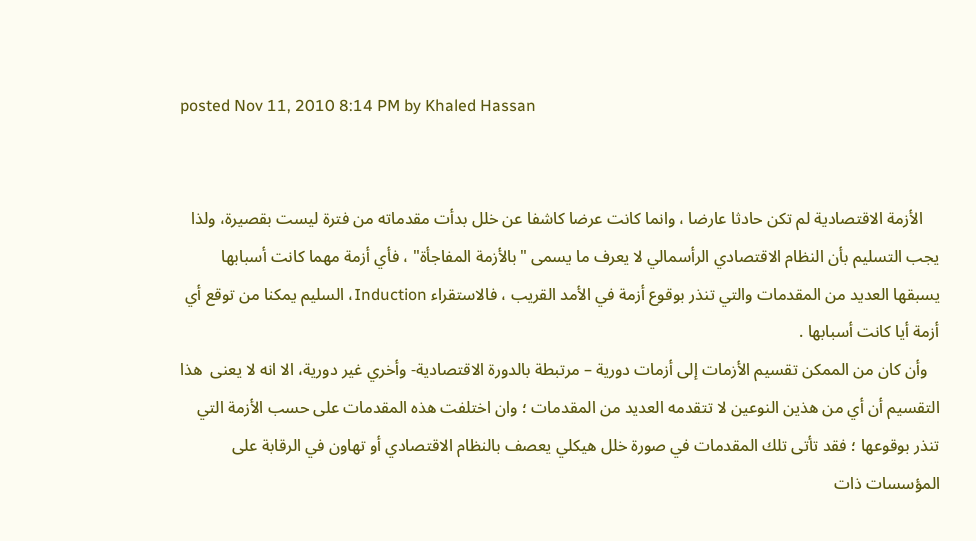posted Nov 11, 2010 8:14 PM by Khaled Hassan


    الأزمة الاقتصادية لم تكن حادثا عارضا ، وانما كانت عرضا كاشفا عن خلل بدأت مقدماته من فترة ليست بقصيرة، ولذا يجب التسليم بأن النظام الاقتصادي الرأسمالي لا يعرف ما يسمى "بالأزمة المفاجأة" ، فأي أزمة مهما كانت أسبابها يسبقها العديد من المقدمات والتي تنذر بوقوع أزمة في الأمد القريب ، فالاستقراء Induction، السليم يمكنا من توقع أي أزمة أيا كانت أسبابها .
   وأن كان من الممكن تقسيم الأزمات إلى أزمات دورية – مرتبطة بالدورة الاقتصادية- وأخري غير دورية، الا انه لا يعنى  هذا التقسيم أن أي من هذين النوعين لا تتقدمه العديد من المقدمات ؛ وان اختلفت هذه المقدمات على حسب الأزمة التي تنذر بوقوعها ؛ فقد تأتى تلك المقدمات في صورة خلل هيكلي يعصف بالنظام الاقتصادي أو تهاون في الرقابة على المؤسسات ذات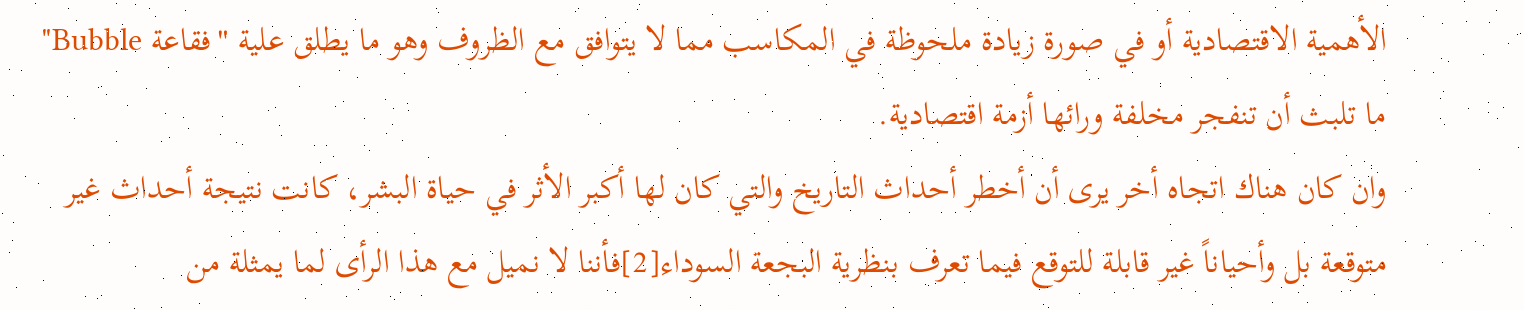الأهمية الاقتصادية أو في صورة زيادة ملحوظة في المكاسب مما لا يتوافق مع الظروف وهو ما يطلق علية "فقاعة Bubble" ما تلبث أن تنفجر مخلفة ورائها أزمة اقتصادية.
وان كان هناك اتجاه أخر يرى أن أخطر أحداث التاريخ والتي كان لها أكبر الأثر في حياة البشر، كانت نتيجة أحداث غير متوقعة بل وأحياناً غير قابلة للتوقع فيما تعرف بنظرية البجعة السوداء[2]فأننا لا نميل مع هذا الرأى لما يمثلة من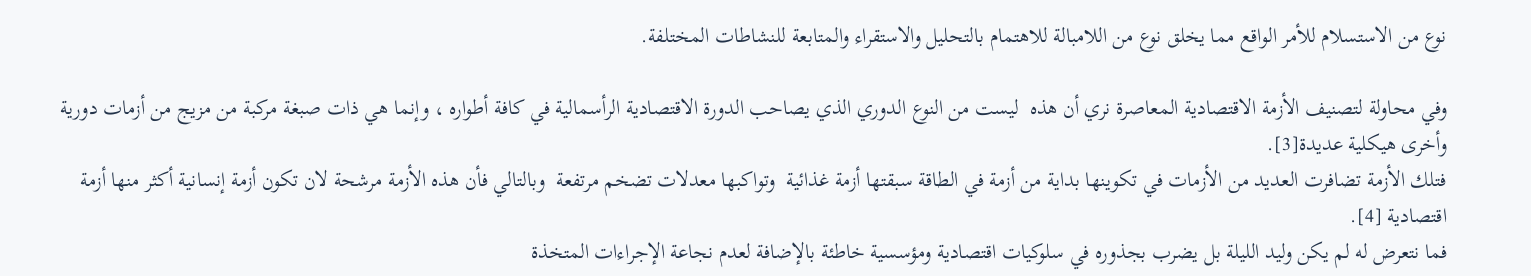نوع من الاستسلام للأمر الواقع مما يخلق نوع من اللامبالة للاهتمام بالتحليل والاستقراء والمتابعة للنشاطات المختلفة.

وفي محاولة لتصنيف الأزمة الاقتصادية المعاصرة نري أن هذه  ليست من النوع الدوري الذي يصاحب الدورة الاقتصادية الرأسمالية في كافة أطواره ، وإنما هي ذات صبغة مركبة من مزيج من أزمات دورية وأخرى هيكلية عديدة[3].
فتلك الأزمة تضافرت العديد من الأزمات في تكوينها بداية من أزمة في الطاقة سبقتها أزمة غذائية  وتواكبها معدلات تضخم مرتفعة  وبالتالي فأن هذه الأزمة مرشحة لان تكون أزمة إنسانية أكثر منها أزمة اقتصادية [4].
فما نتعرض له لم يكن وليد الليلة بل يضرب بجذوره في سلوكيات اقتصادية ومؤسسية خاطئة بالإضافة لعدم نجاعة الإجراءات المتخذة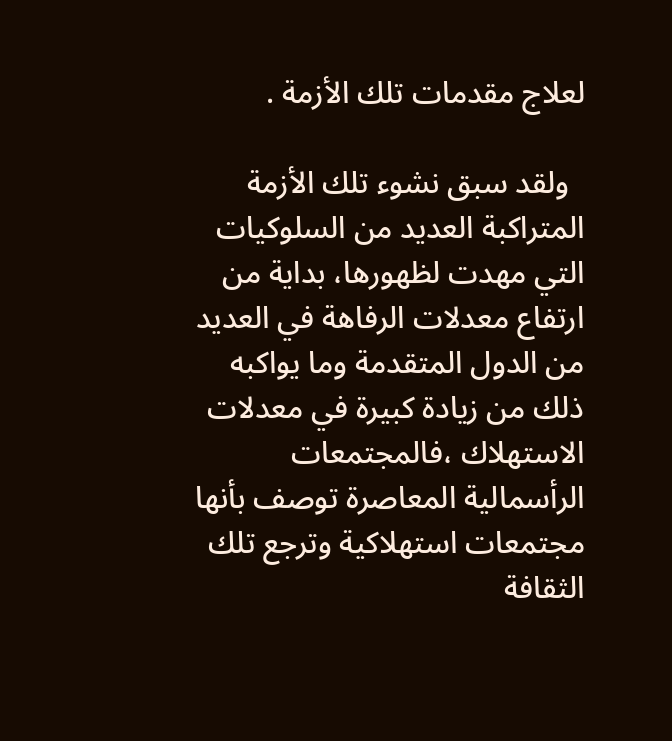لعلاج مقدمات تلك الأزمة .

  ولقد سبق نشوء تلك الأزمة المتراكبة العديد من السلوكيات التي مهدت لظهورها، بداية من ارتفاع معدلات الرفاهة في العديد من الدول المتقدمة وما يواكبه ذلك من زيادة كبيرة في معدلات الاستهلاك ،فالمجتمعات الرأسمالية المعاصرة توصف بأنها مجتمعات استهلاكية وترجع تلك الثقافة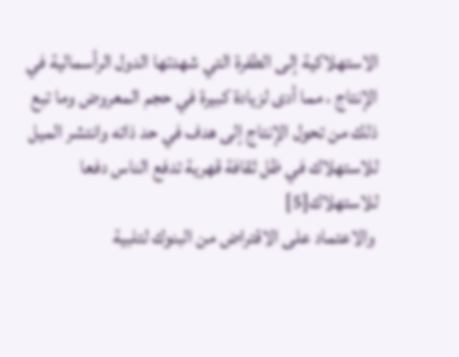الاستهلاكية إلى الطفرة التي شهدتها الدول الرأسمالية في الإنتاج ، مما أدى لزيادة كبيرة في حجم المعروض وما تبع ذلك من تحول الإنتاج إلى هدف في حد ذاته وانتشر الميل للاستهلاك في ظل ثقافة قهرية تدفع الناس دفعا للاستهلاك[5]
 والاعتماد على الاقتراض من البنوك لتلبية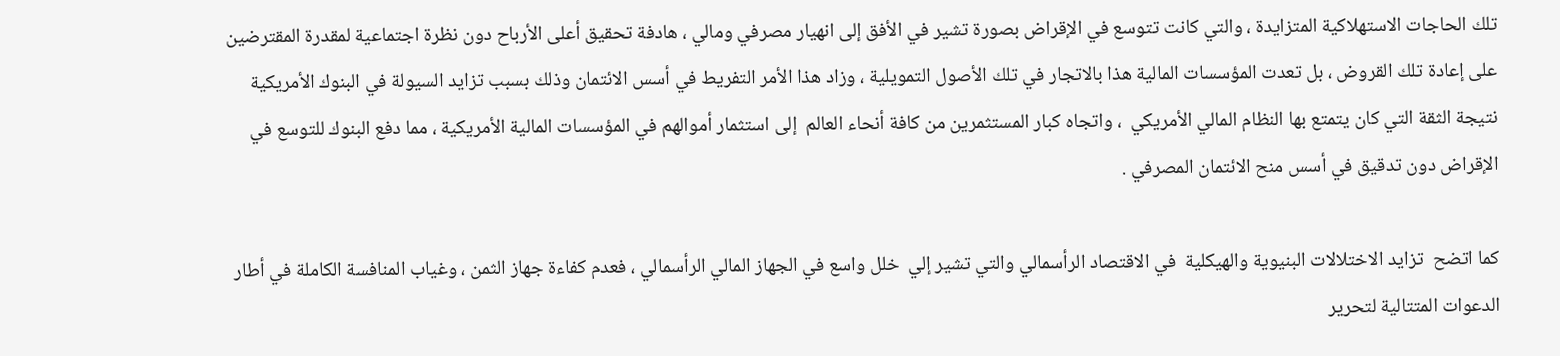تلك الحاجات الاستهلاكية المتزايدة ، والتي كانت تتوسع في الإقراض بصورة تشير في الأفق إلى انهيار مصرفي ومالي ، هادفة تحقيق أعلى الأرباح دون نظرة اجتماعية لمقدرة المقترضين على إعادة تلك القروض ، بل تعدت المؤسسات المالية هذا بالاتجار في تلك الأصول التمويلية ، وزاد هذا الأمر التفريط في أسس الائتمان وذلك بسبب تزايد السيولة في البنوك الأمريكية نتيجة الثقة التي كان يتمتع بها النظام المالي الأمريكي  ، واتجاه كبار المستثمرين من كافة أنحاء العالم  إلى استثمار أموالهم في المؤسسات المالية الأمريكية ، مما دفع البنوك للتوسع في الإقراض دون تدقيق في أسس منح الائتمان المصرفي .

كما اتضح  تزايد الاختلالات البنيوية والهيكلية  في الاقتصاد الرأسمالي والتي تشير إلي  خلل واسع في الجهاز المالي الرأسمالي ، فعدم كفاءة جهاز الثمن ، وغياب المنافسة الكاملة في أطار الدعوات المتتالية لتحرير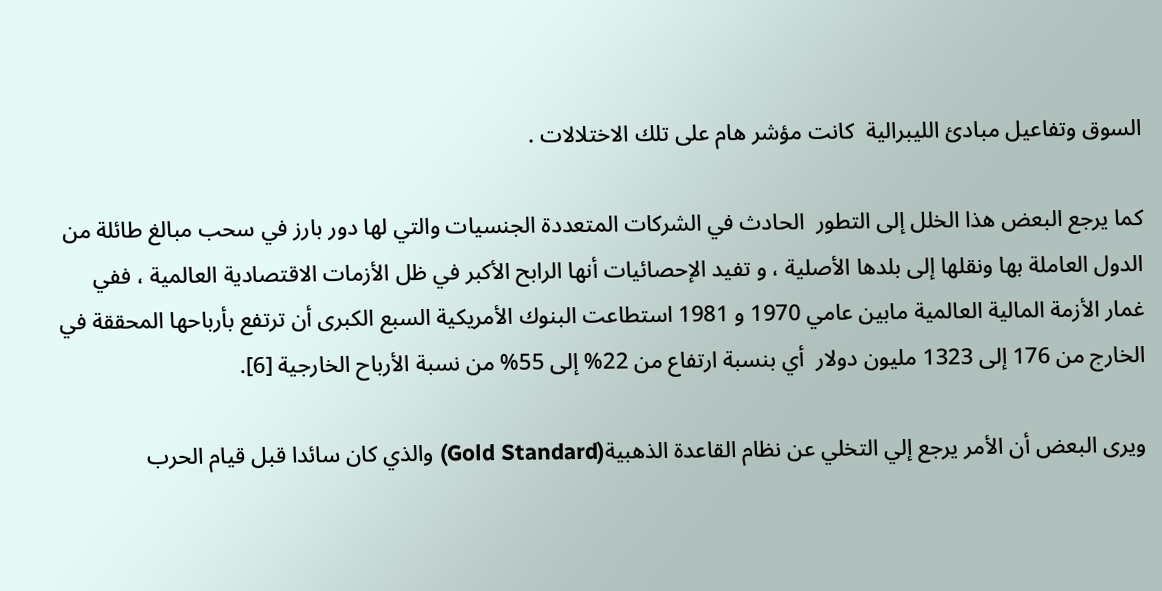السوق وتفاعيل مبادئ الليبرالية  كانت مؤشر هام على تلك الاختلالات .

كما يرجع البعض هذا الخلل إلى التطور  الحادث في الشركات المتعددة الجنسيات والتي لها دور بارز في سحب مبالغ طائلة من الدول العاملة بها ونقلها إلى بلدها الأصلية ، و تفيد الإحصائيات أنها الرابح الأكبر في ظل الأزمات الاقتصادية العالمية ، ففي غمار الأزمة المالية العالمية مابين عامي 1970 و 1981 استطاعت البنوك الأمريكية السبع الكبرى أن ترتفع بأرباحها المحققة في الخارج من 176 إلى 1323 مليون دولار  أي بنسبة ارتفاع من 22% إلى 55% من نسبة الأرباح الخارجية [6].

ويرى البعض أن الأمر يرجع إلي التخلي عن نظام القاعدة الذهبية(Gold Standard) والذي كان سائدا قبل قيام الحرب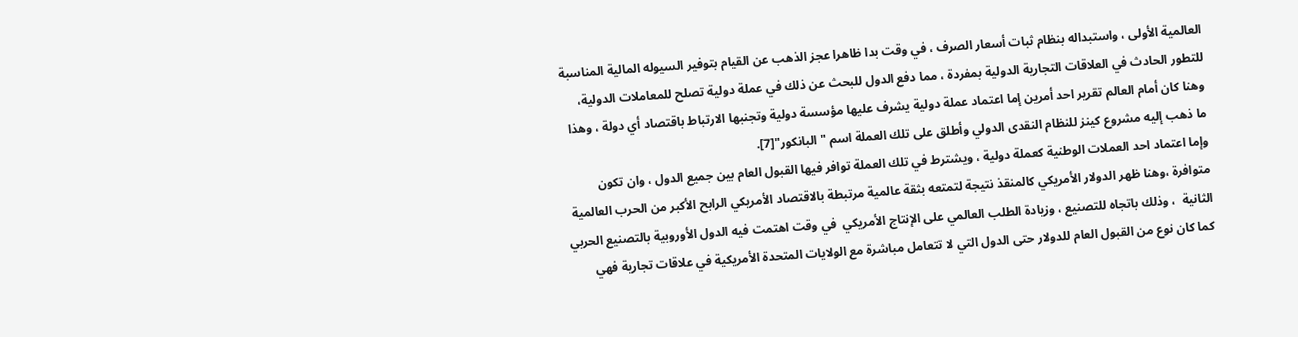العالمية الأولى ، واستبداله بنظام ثبات أسعار الصرف ، في وقت بدا ظاهرا عجز الذهب عن القيام بتوفير السيوله المالية المناسبة للتطور الحادث في العلاقات التجارية الدولية بمفردة ، مما دفع الدول للبحث عن ذلك في عملة دولية تصلح للمعاملات الدولية، وهنا كان أمام العالم تقرير احد أمرين إما اعتماد عملة دولية يشرف عليها مؤسسة دولية وتجنبها الارتباط باقتصاد أي دولة ، وهذا ما ذهب إليه مشروع كينز للنظام النقدى الدولي وأطلق على تلك العملة اسم "البانكور"[7].
وإما اعتماد احد العملات الوطنية كعملة دولية ، ويشترط في تلك العملة توافر فيها القبول العام بين جميع الدول ، وان تكون متوافرة ،وهنا ظهر الدولار الأمريكي كالمنقذ نتيجة لتمتعه بثقة عالمية مرتبطة بالاقتصاد الأمريكي الرابح الأكبر من الحرب العالمية الثانية  ، وذلك باتجاه للتصنيع ، وزيادة الطلب العالمي على الإنتاج الأمريكي  في وقت اهتمت فيه الدول الأوروبية بالتصنيع الحربي كما كان نوع من القبول العام للدولار حتى الدول التي لا تتعامل مباشرة مع الولايات المتحدة الأمريكية في علاقات تجارية فهي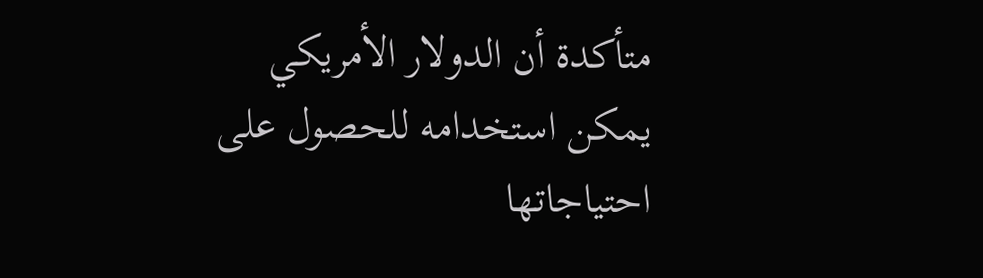متأكدة أن الدولار الأمريكي يمكن استخدامه للحصول على احتياجاتها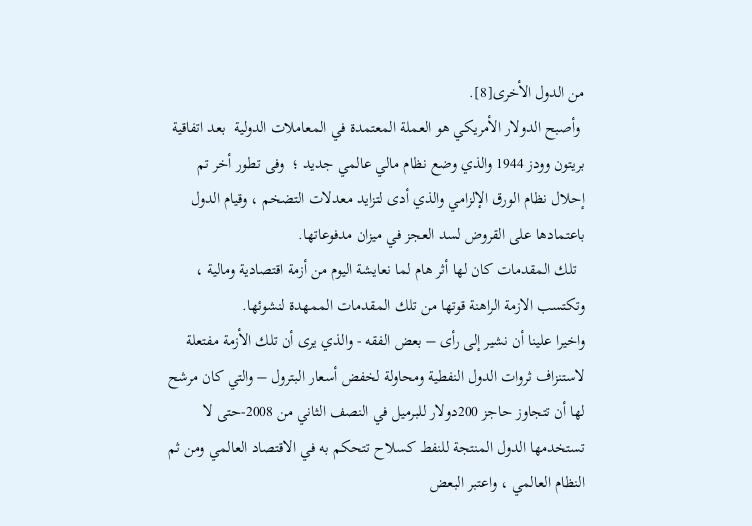من الدول الأخرى[8].
 وأصبح الدولار الأمريكي هو العملة المعتمدة في المعاملات الدولية  بعد اتفاقية بريتون وودز 1944 والذي وضع نظام مالي عالمي جديد ؛  وفى تطور أخر تم إحلال نظام الورق الإلزامي والذي أدى لتزايد معدلات التضخم ، وقيام الدول باعتمادها على القروض لسد العجز في ميزان مدفوعاتها.
  تلك المقدمات كان لها أثر هام لما نعايشة اليوم من أزمة اقتصادية ومالية ، وتكتسب الازمة الراهنة قوتها من تلك المقدمات الممهدة لنشوئها.
واخيرا علينا أن نشير إلى رأى – بعض الفقه - والذي يرى أن تلك الأزمة مفتعلة لاستنزاف ثروات الدول النفطية ومحاولة لخفض أسعار البترول – والتي كان مرشح لها أن تتجاوز حاجز 200دولار للبرميل في النصف الثاني من 2008-حتى لا تستخدمها الدول المنتجة للنفط كسلاح تتحكم به في الاقتصاد العالمي ومن ثم النظام العالمي ، واعتبر البعض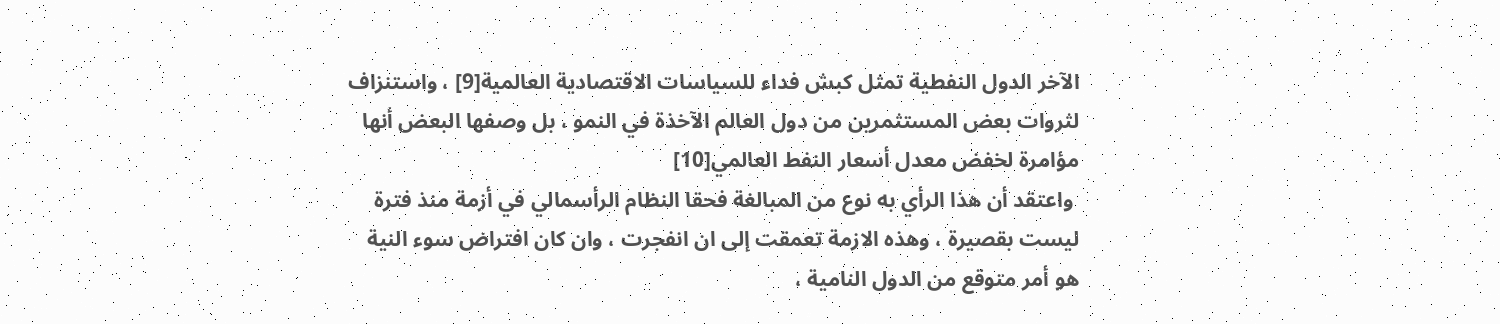الآخر الدول النفطية تمثل كبش فداء للسياسات الاقتصادية العالمية[9] ، واستنزاف لثروات بعض المستثمرين من دول العالم الآخذة في النمو ، بل وصفها البعض أنها مؤامرة لخفض معدل أسعار النفط العالمي[10]
 واعتقد أن هذا الرأي به نوع من المبالغة فحقا النظام الرأسمالي في أزمة منذ فترة ليست بقصيرة ، وهذه الازمة تعمقت إلى ان انفجرت ، وان كان افتراض سوء النية هو أمر متوقع من الدول النامية ،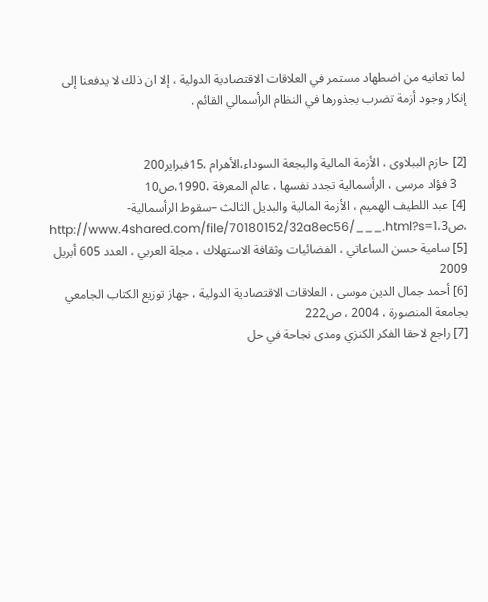لما تعانيه من اضطهاد مستمر في العلاقات الاقتصادية الدولية ، إلا ان ذلك لا يدفعنا إلى إنكار وجود أزمة تضرب بجذورها في النظام الرأسمالي القائم .


[2] حازم الببلاوى ، الأزمة المالية والبجعة السوداء،الأهرام ،15فبراير200
   3 فؤاد مرسى ، الرأسمالية تجدد نفسها ، عالم المعرفة ،1990،ص10
[4] عبد اللطيف الهميم ، الأزمة المالية والبديل الثالث –سقوط الرأسمالية- ،ص3،http://www.4shared.com/file/70180152/32a8ec56/___.html?s=1
[5] سامية حسن الساعاتي ، الفضائيات وثقافة الاستهلاك ، مجلة العربي ، العدد 605 أبريل 2009
[6] أحمد جمال الدين موسى ، العلاقات الاقتصادية الدولية ، جهاز توزيع الكتاب الجامعي بجامعة المنصورة ، 2004 ، ص222
[7] راجع لاحقا الفكر الكنزي ومدى نجاحة في حل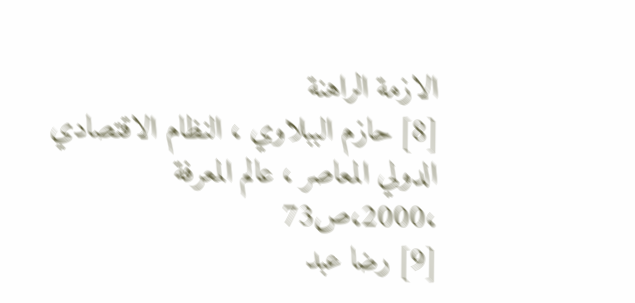الازمة الراهنة
[8] حازم الببلاوي ، النظام الاقتصادي الدولي المعاصر ، عالم المعرفة ،2000،ص73
[9] رضا عبد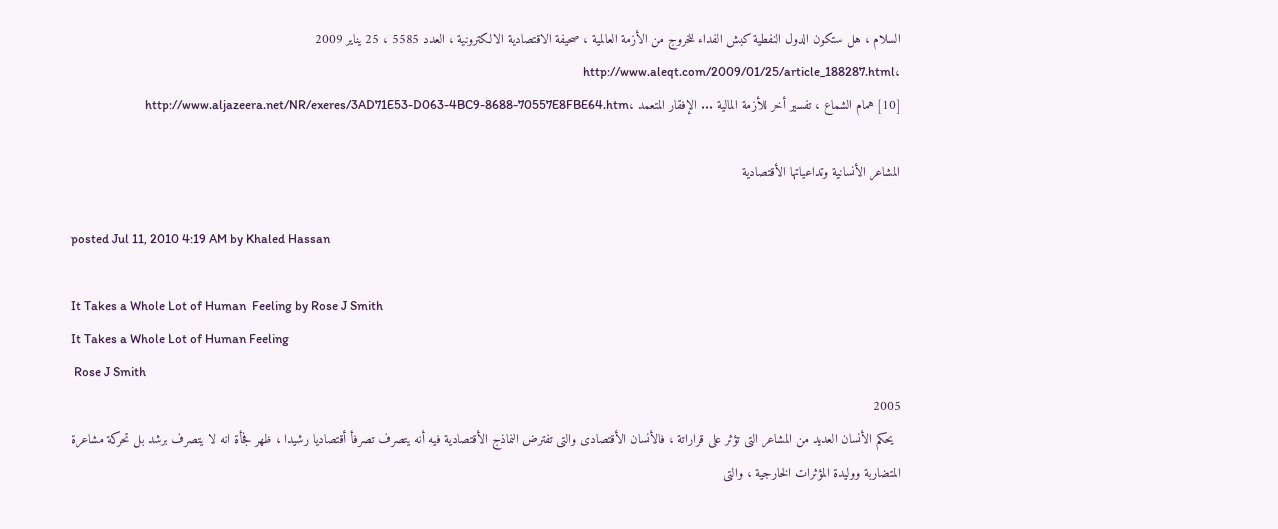السلام ، هل ستكون الدول النفطية كبش الفداء للخروج من الأزمة العالمية ، صحيفة الاقتصادية الالكترونية ، العدد 5585 ، 25 يناير 2009 ،http://www.aleqt.com/2009/01/25/article_188287.html
[10] همام الشماع ، تفسير أخر للأزمة المالية ... الإفقار المتعمد ،http://www.aljazeera.net/NR/exeres/3AD71E53-D063-4BC9-8688-70557E8FBE64.htm

المشاعر الأنسانية وتداعياتها الأقتصادية

posted Jul 11, 2010 4:19 AM by Khaled Hassan

It Takes a Whole Lot of Human  Feeling by Rose J Smith
It Takes a Whole Lot of Human Feeling
 Rose J Smith
2005
  يحكم الأنسان العديد من المشاعر التى تؤثر على قراراتة ، فالأنسان الأقتصادى والتى تفترض النماذج الأقتصادية فيه أنه يتصرف تصرفأ أقتصاديا رشيدا ، ظهر فجأة انه لا يتصرف برشد بل تحركة مشاعرة المتضاربة ووليدة المؤثرات الخارجية ، والتى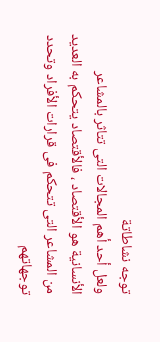توجه نشاطاتة
ولعل أحد أهم المجالات التى تتاثر بالمشاعر الأنسانية هو الأقتصاد ، فالأقتصاد يتحكم به العديد من المشاعر التى تتحكم فى قرارات الأفراد وتحدد توجهاتهم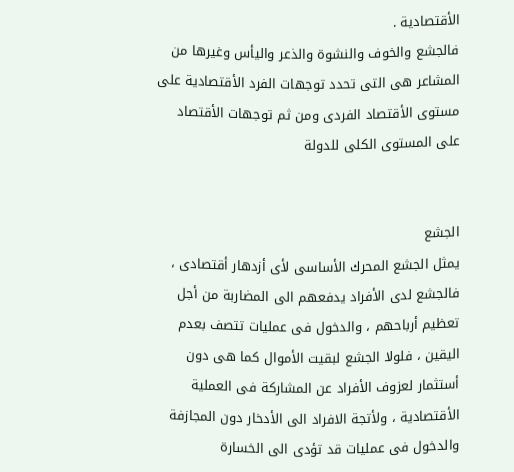الأقتصادية .
فالجشع والخوف والنشوة والذعر واليأس وغيرها من المشاعر هى التى تحدد توجهات الفرد الأقتصادية على مستوى الأقتصاد الفردى ومن ثم توجهات الأقتصاد على المستوى الكلى للدولة


الجشع
يمثل الجشع المحرك الأساسى لأى أزدهار أقتصادى ، فالجشع لدى الأفراد يدفعهم الى المضاربة من أجل تعظيم أرباحهم ، والدخول فى عمليات تتصف بعدم اليقين ، فلولا الجشع لبقيت الأموال كما هى دون أستثمار لعزوف الأفراد عن المشاركة فى العملية الأقتصادية ، ولأتجة الافراد الى الأدخار دون المجازفة والدخول فى عمليات قد تؤدى الى الخسارة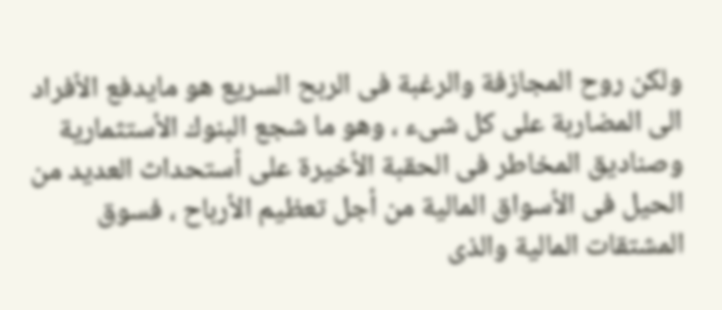ولكن روح المجازفة والرغبة فى الربح السريع هو مايدفع الأفراد الى المضاربة على كل شىء ، وهو ما شجع البنوك الأستثمارية وصناديق المخاطر فى الحقبة الأخيرة على أستحداث العديد من الحيل فى الأسواق المالية من أجل تعظيم الأرباح ، فسوق المشتقات المالية والذى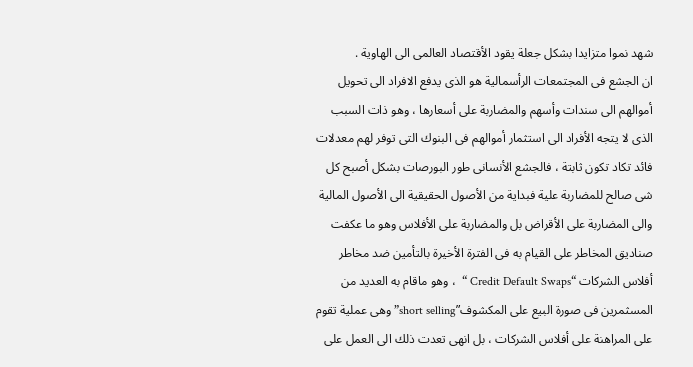شهد نموا متزايدا بشكل جعلة يقود الأقتصاد العالمى الى الهاوية .
ان الجشع فى المجتمعات الرأسمالية هو الذى يدفع الافراد الى تحويل أموالهم الى سندات وأسهم والمضاربة على أسعارها ، وهو ذات السبب الذى لا يتجه الأفراد الى استثمار أموالهم فى البنوك التى توفر لهم معدلات فائد تكاد تكون ثابتة ، فالجشع الأنسانى طور البورصات بشكل أصبح كل شى صالح للمضاربة علية فبداية من الأصول الحقيقية الى الأصول المالية والى المضاربة على الأقراض بل والمضاربة على الأفلاس وهو ما عكفت صناديق المخاطر على القيام به فى الفترة الأخيرة بالتأمين ضد مخاطر أفلاس الشركات “Credit Default Swaps “  ، وهو ماقام به العديد من المسثمرين فى صورة البيع على المكشوف”short selling” وهى عملية تقوم على المراهنة على أفلاس الشركات ، بل انهى تعدت ذلك الى العمل على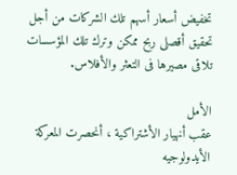تخفيض أسعار أسهم تلك الشركات من أجل تحقيق أقصلى ربح ممكن وترك تلك المؤسسات تلاقى مصيرها فى التعثر والأفلاس.

الأمل
عقب أنهيار الأشتراكية ، أنحصرت المعركة الأيدولوجيه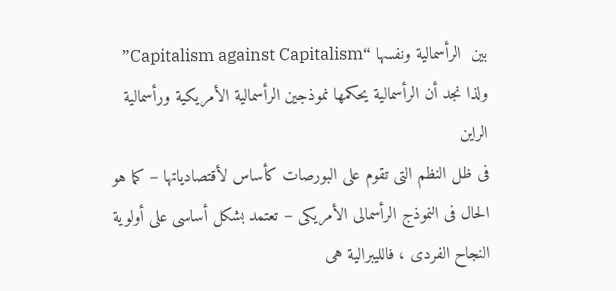بين  الرأسمالية ونفسها “Capitalism against Capitalism” ولذا نجد أن الرأسمالية يحكمها نموذجين الرأسمالية الأمريكية ورأسمالية الراين
فى ظل النظم التى تقوم على البورصات كأساس لأقتصادياتها – كما هو الحال فى النموذج الرأسمالى الأمريكى – تعتمد بشكل أساسى على أولوية النجاح الفردى ، فالليبرالية هى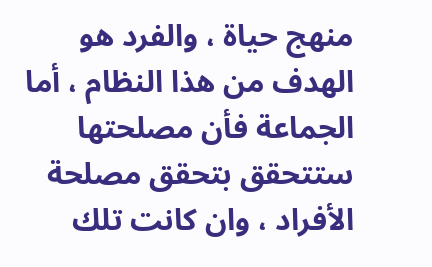منهج حياة ، والفرد هو الهدف من هذا النظام ، أما الجماعة فأن مصلحتها ستتحقق بتحقق مصلحة الأفراد ، وان كانت تلك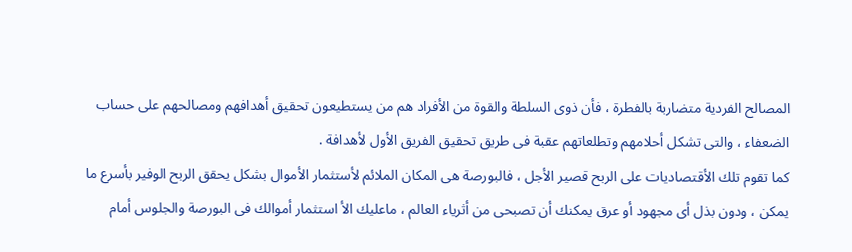المصالح الفردية متضاربة بالفطرة ، فأن ذوى السلطة والقوة من الأفراد هم من يستطيعون تحقيق أهدافهم ومصالحهم على حساب الضعفاء ، والتى تشكل أحلامهم وتطلعاتهم عقبة فى طريق تحقيق الفريق الأول لأهدافة .
كما تقوم تلك الأقتصاديات على الربح قصير الأجل ، فالبورصة هى المكان الملائم لأستثمار الأموال بشكل يحقق الربح الوفير بأسرع ما يمكن ، ودون بذل أى مجهود أو عرق يمكنك أن تصبحى من أثرياء العالم ، ماعليك الأ استثمار أموالك فى البورصة والجلوس أمام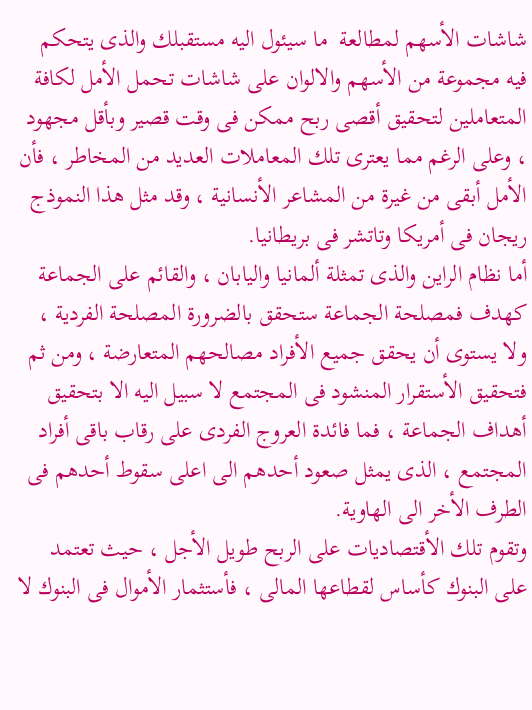شاشات الأسهم لمطالعة  ما سيئول اليه مستقبلك والذى يتحكم فيه مجموعة من الأسهم والالوان على شاشات تحمل الأمل لكافة المتعاملين لتحقيق أقصى ربح ممكن فى وقت قصير وبأقل مجهود ، وعلى الرغم مما يعترى تلك المعاملات العديد من المخاطر ، فأن الأمل أبقى من غيرة من المشاعر الأنسانية ، وقد مثل هذا النموذج ريجان فى أمريكا وتاتشر فى بريطانيا.
أما نظام الراين والذى تمثلة ألمانيا واليابان ، والقائم على الجماعة كهدف فمصلحة الجماعة ستحقق بالضرورة المصلحة الفردية ، ولا يستوى أن يحقق جميع الأفراد مصالحهم المتعارضة ، ومن ثم فتحقيق الأستقرار المنشود فى المجتمع لا سبيل اليه الا بتحقيق أهداف الجماعة ، فما فائدة العروج الفردى على رقاب باقى أفراد المجتمع ، الذى يمثل صعود أحدهم الى اعلى سقوط أحدهم فى الطرف الأخر الى الهاوية.
وتقوم تلك الأقتصاديات على الربح طويل الأجل ، حيث تعتمد على البنوك كأساس لقطاعها المالى ، فأستثمار الأموال فى البنوك لا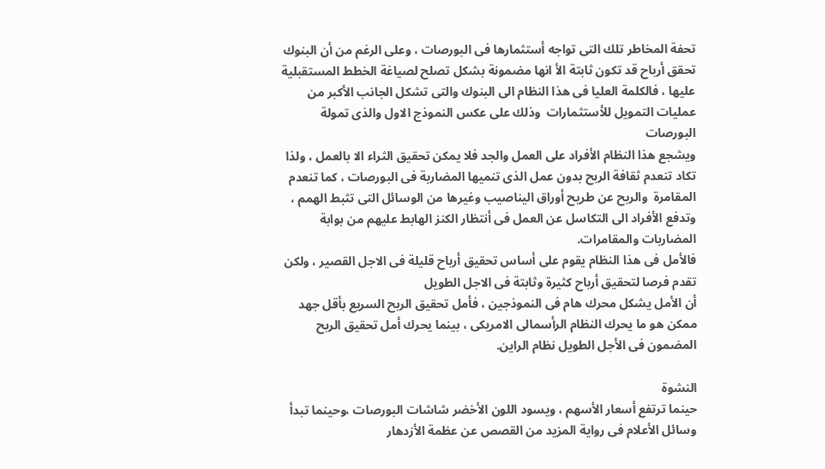تحفة المخاطر تلك التى تواجه أستثمارها فى البورصات ، وعلى الرغم من أن البنوك تحقق أرباح قد تكون ثابتة الأ انها مضمونة بشكل تصلح لصياغة الخطط المستقبلية عليها ، فالكلمة العليا فى هذا النظام الى البنوك والتى تشكل الجانب الأكبر من عمليات التمويل للأستثمارات  وذلك على عكس النموذج الاول والذى تمولة البورصات
ويشجع هذا النظام الأفراد على العمل والجد فلا يمكن تحقيق الثراء الا بالعمل ، ولذا تكاد تنعدم ثقافة الربح بدون عمل الذى تنميها المضاربة فى البورصات ، كما تنعدم المقامرة  والربح عن طريح أوراق اليناصيب وغيرها من الوسائل التى تثبط الهمم ، وتدفع الأفراد الى التكاسل عن العمل فى أنتظار الكنز الهابط عليهم من بوابة المضاربات والمقامرات.
فالأمل فى هذا النظام يقوم على أساس تحقيق أرباح قليلة فى الاجل القصير ، ولكن تقدم فرصا لتحقيق أرباح كثيرة وثابتة فى الاجل الطويل
أن الأمل يشكل محرك هام فى النموذجين ، فأمل تحقيق الربح السريع بأقل جهد ممكن هو ما يحرك النظام الرأسمالى الامريكى ، بينما يحرك أمل تحقيق الربح المضمون فى الأجل الطويل نظام الراين.

النشوة
حينما ترتفع أسعار الأسهم ، ويسود اللون الأخضر شاشات البورصات ،وحينما تبدأ وسائل الأعلام فى رواية المزيد من القصص عن عظمة الأزدهار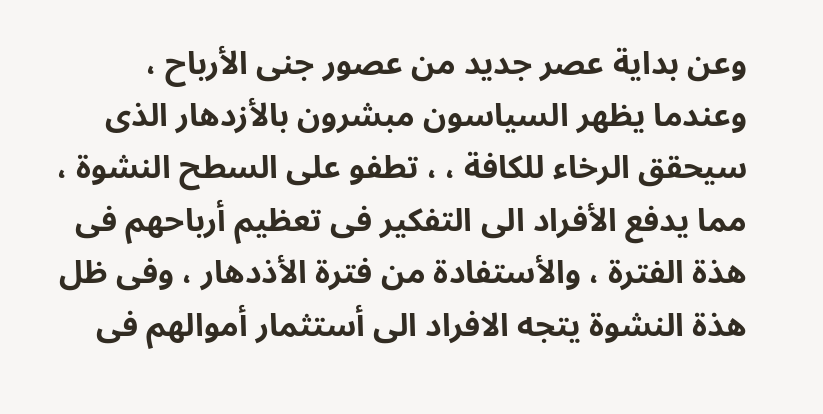وعن بداية عصر جديد من عصور جنى الأرباح ، وعندما يظهر السياسون مبشرون بالأزدهار الذى سيحقق الرخاء للكافة ، ، تطفو على السطح النشوة ، مما يدفع الأفراد الى التفكير فى تعظيم أرباحهم فى هذة الفترة ، والأستفادة من فترة الأذدهار ، وفى ظل هذة النشوة يتجه الافراد الى أستثمار أموالهم فى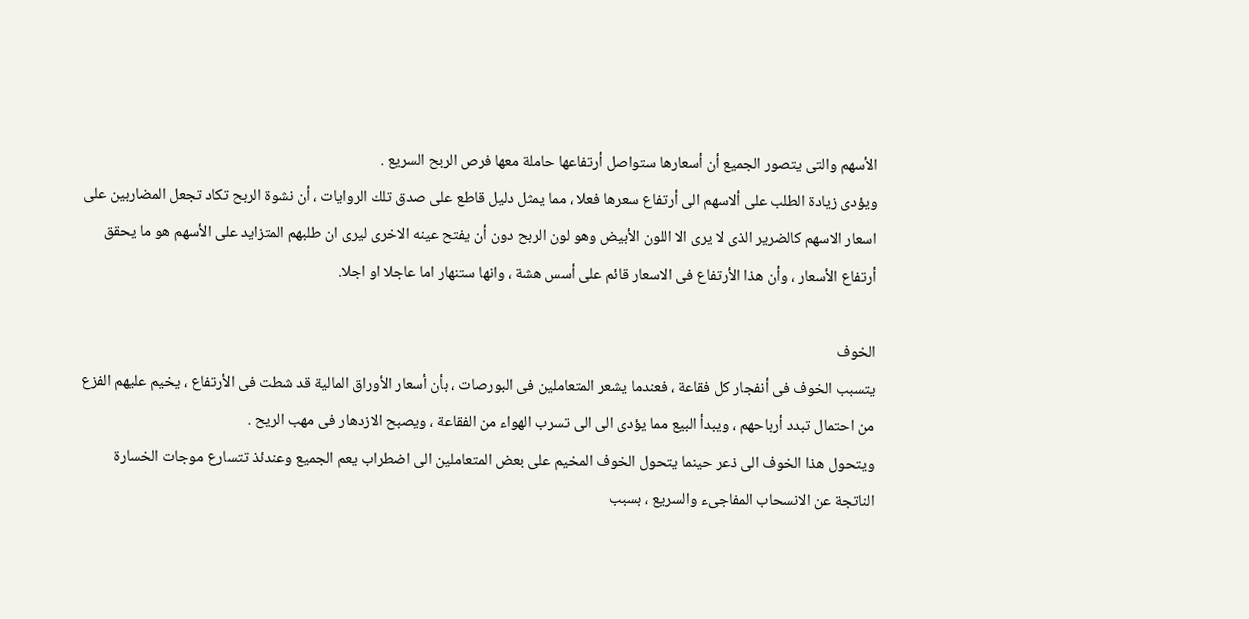الأسهم والتى يتصور الجميع أن أسعارها ستواصل أرتفاعها حاملة معها فرص الربح السريع .
ويؤدى زيادة الطلب على ألاسهم الى أرتفاع سعرها فعلا ، مما يمثل دليل قاطع على صدق تلك الروايات ، أن نشوة الربح تكاد تجعل المضاربين على اسعار الاسهم كالضرير الذى لا يرى الا اللون الأبيض وهو لون الربح دون أن يفتح عينه الاخرى ليرى ان طلبهم المتزايد على الأسهم هو ما يحقق أرتفاع الأسعار ، وأن هذا الأرتفاع فى الاسعار قائم على أسس هشة ، وانها ستنهار اما عاجلا او اجلا.

الخوف
يتسبب الخوف فى أنفجار كل فقاعة ، فعندما يشعر المتعاملين فى البورصات ، بأن أسعار الأوراق المالية قد شطت فى الأرتفاع ، يخيم عليهم الفزع من احتمال تبدد أرباحهم ، ويبدأ البيع مما يؤدى الى الى تسرب الهواء من الفقاعة ، ويصبح الازدهار فى مهب الريح .
ويتحول هذا الخوف الى ذعر حينما يتحول الخوف المخيم على بعض المتعاملين الى اضطراب يعم الجميع وعندئذ تتسارع موجات الخسارة الناتجة عن الانسحاب المفاجىء والسريع ، بسبب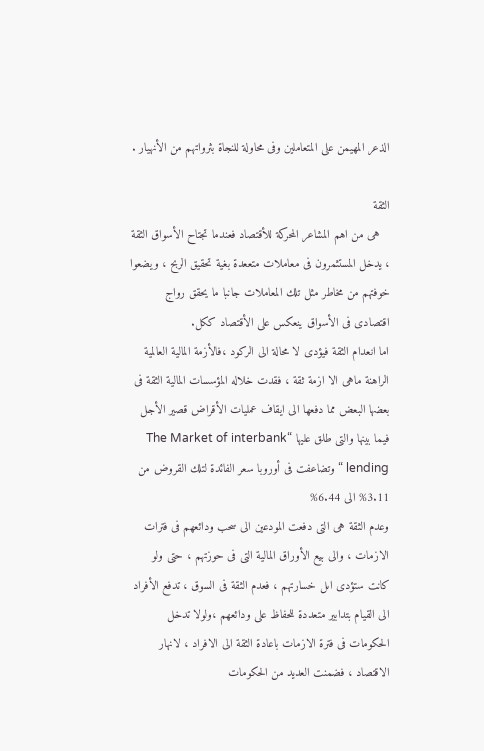الذعر المهيمن على المتعاملين وفى محاولة للنجاة بثرواتهم من الأنهيار .

الثقة
   هى من اهم المشاعر المحركة للأقتصاد فعندما تجتاح الأسواق الثقة ، يدخل المستثمرون فى معاملات متععدة بغية تحقيق الربح ، ويضعوا خوفتهم من مخاطر مثل تلك المعاملات جانبا ما يحقق رواج اقتصادى فى الأسواق ينعكس على الأقتصاد ككل.
اما انعدام الثقة فيؤدى لا محالة الى الركود ،فالأزمة المالية العالمية الراهنة ماهى الا ازمة ثقة ، فقدت خلاله المؤسسات المالية الثقة فى بعضها البعض مما دفعها الى ايقاف عمليات الأقراض قصير الأجل فيما بينها والتى طلق عليها “The Market of interbank lending “ وتضاعفت فى أوروبا سعر الفائدة لتلك القروض من 3.11% الى 6.44%
وعدم الثقة هى التى دفعت المودعين الى سحب ودائعهم فى فترات الازمات ، والى بيع الأوراق المالية التى فى حوزتهم ، حتى ولو كانت ستؤدى اىل خسارتهم ، فعدم الثقة فى السوق ، تدفع الأفراد الى القيام بتدابير متعددة للحفاظ على ودائعهم ،ولولا تدخل الحكومات فى فترة الازمات باعادة الثقة الى الافراد ، لانهار الاقتصاد ، فضمنت العديد من الحكومات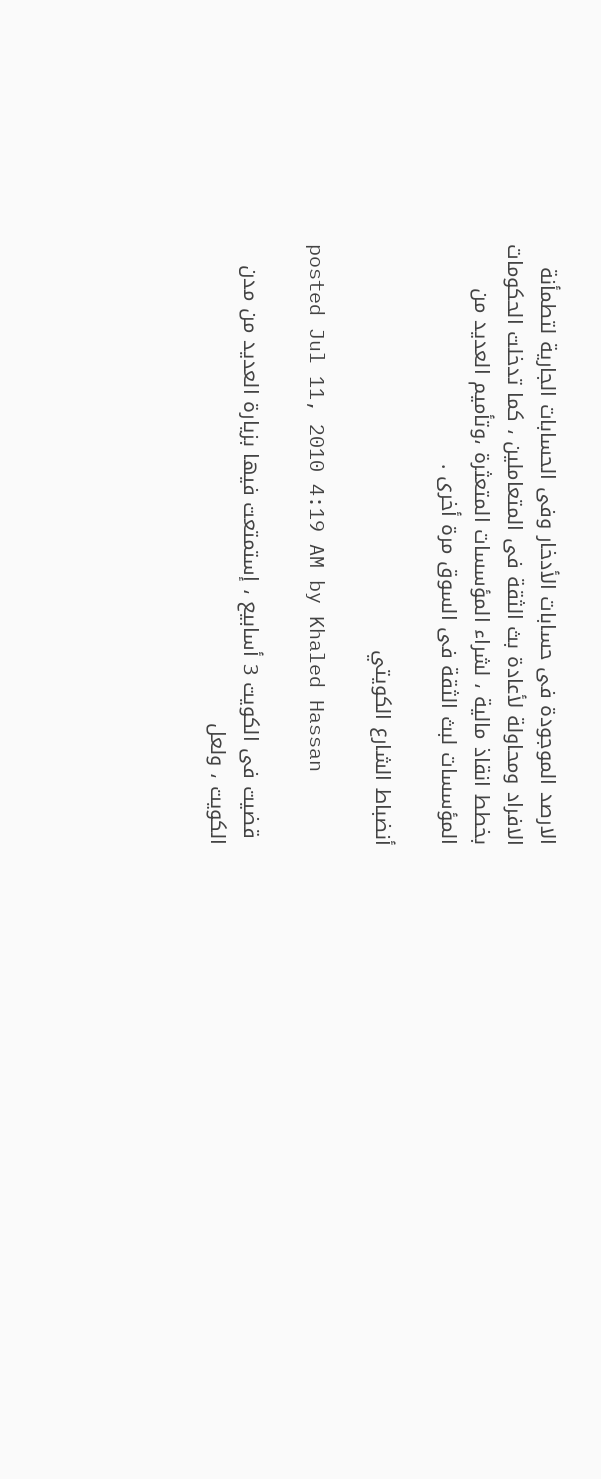الارصد الموجودة فى حسابات الأدخار وفى الحسابات الجارية لتطمأنة الافراد ومحاولة لأعادة بث الثقة فى المتعاملين ، كما تدخلت الحكومات بخطط انقاذ مالية ، لشراء المؤسسات المتعثرة ،وتأميم العديد من المؤسسات لبث الثقة فى السوق مرة أخرى .

أنضباط الشارع الكويتي

posted Jul 11, 2010 4:19 AM by Khaled Hassan

 قضيت فى الكويت 3 أسابيع ، إستمتعت فيها بزيارة العديد من مدن الكويت ، ولعل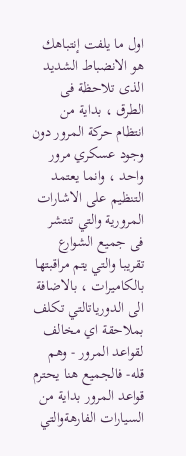اول ما يلفت إنتباهك هو الانضباط الشديد الذى تلاحظة فى الطرق ، بداية من انتظام حركة المرور دون وجود عسكري مرور واحد ، وانما يعتمد التنظيم على الاشارات المرورية والتي تنتشر فى جميع الشوارع تقريبا والتي يتم مراقبتها بالكاميرات ، بالاضافة الى الدورياتالتي تكلف بملاحقة اي مخالف لقواعد المرور - وهم قله- فالجميع هنا يحترم قواعد المرور بداية من السيارات الفارهةوالتي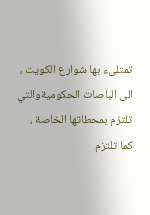تمتلىء بها شوارع الكويت ، الى الباصات الحكوميةوالتي تلتزم بمحطاتها الخاصة ، كما تلتزم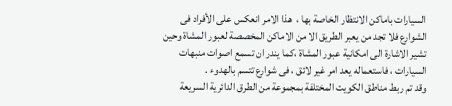السيارات باماكن الانتظار الخاصة بها ،  هذا الامر انعكس على الأفراد فى الشوارع فلا تجد من يعبر الطريق الا من الاماكن المخصصة لعبور المشاة وحين تشير الاشارة الى امكانية عبور المشاة ،كما يندر ان تسمع اصوات منبهات السيارات ، فاستعماله يعد امر غير لائق ، فى شوارع تتسم بالهدوء .
وقد تم ربط مناطق الكويت المختلفة بمجموعة من الطرق الدائرية السريعة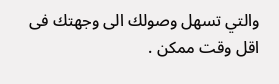والتي تسهل وصولك الى وجهتك فى اقل وقت ممكن .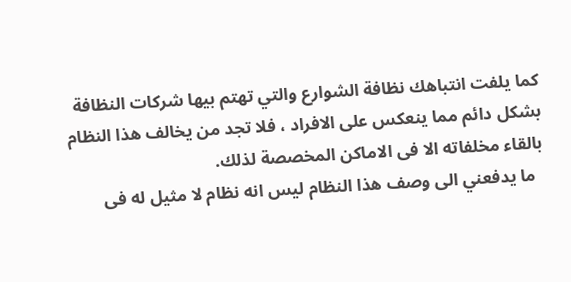كما يلفت انتباهك نظافة الشوارع والتي تهتم بيها شركات النظافة بشكل دائم مما ينعكس على الافراد ، فلا تجد من يخالف هذا النظام بالقاء مخلفاته الا فى الاماكن المخصصة لذلك.
  ما يدفعني الى وصف هذا النظام ليس انه نظام لا مثيل له فى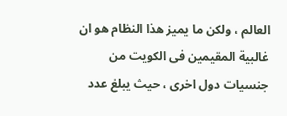العالم ، ولكن ما يميز هذا النظام هو ان غالبية المقيمين فى الكويت من جنسيات دول اخرى ، حيث يبلغ عدد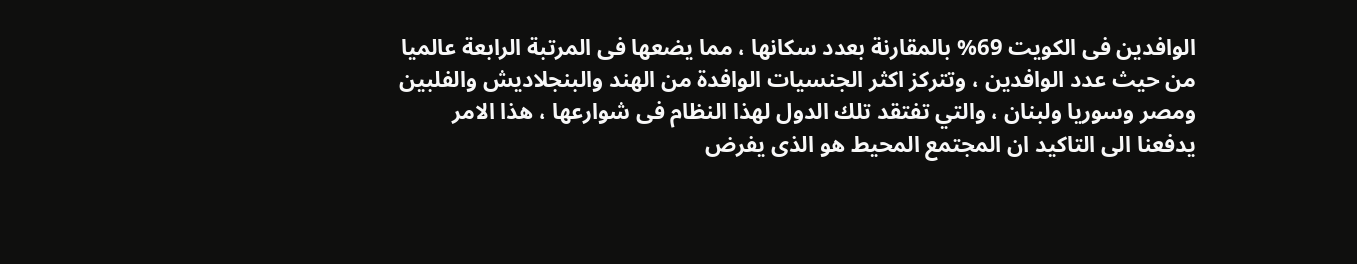الوافدين فى الكويت 69% بالمقارنة بعدد سكانها ، مما يضعها فى المرتبة الرابعة عالميا من حيث عدد الوافدين ، وتتركز اكثر الجنسيات الوافدة من الهند والبنجلاديش والفلبين ومصر وسوريا ولبنان ، والتي تفتقد تلك الدول لهذا النظام فى شوارعها ، هذا الامر يدفعنا الى التاكيد ان المجتمع المحيط هو الذى يفرض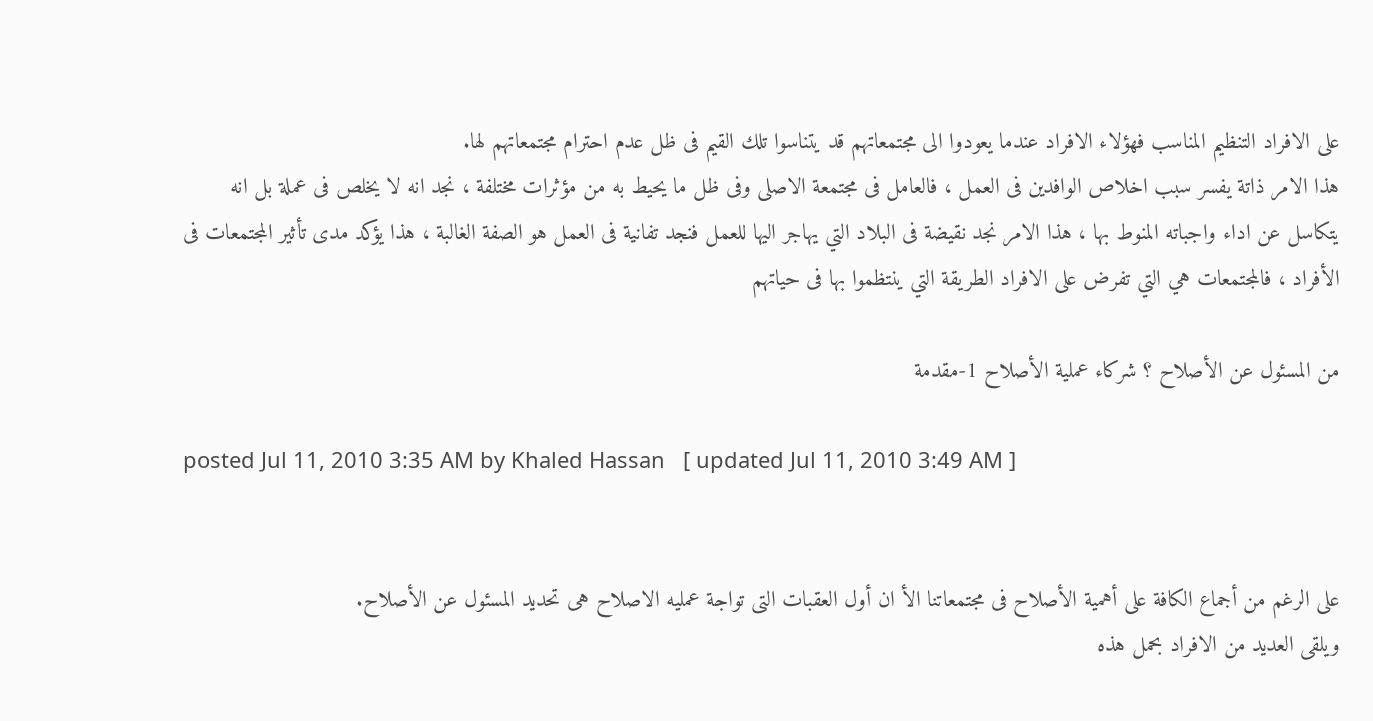على الافراد التنظيم المناسب فهؤلاء الافراد عندما يعودوا الى مجتمعاتهم قد يتناسوا تلك القيم فى ظل عدم احترام مجتمعاتهم لها.
هذا الامر ذاتة يفسر سبب اخلاص الوافدين فى العمل ، فالعامل فى مجتمعة الاصلى وفى ظل ما يحيط به من مؤثرات مختلفة ، نجد انه لا يخلص فى عملة بل انه يتكاسل عن اداء واجباته المنوط بها ، هذا الامر نجد نقيضة فى البلاد التي يهاجر اليها للعمل فنجد تفانية فى العمل هو الصفة الغالبة ، هذا يؤكد مدى تأثير المجتمعات فى الأفراد ، فالمجتمعات هي التي تفرض على الافراد الطريقة التي ينتظموا بها فى حياتهم

من المسئول عن الأصلاح ؟ شركاء عملية الأصلاح 1-مقدمة

posted Jul 11, 2010 3:35 AM by Khaled Hassan   [ updated Jul 11, 2010 3:49 AM ]


على الرغم من أجماع الكافة على أهمية الأصلاح فى مجتمعاتنا الأ ان أول العقبات التى تواجة عمليه الاصلاح هى تحديد المسئول عن الأصلاح.
ويلقى العديد من الافراد بحمل هذه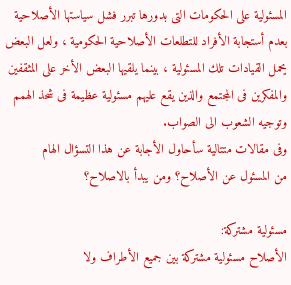المسئولية على الحكومات التى بدورها تبرر فشل سياستها الأصلاحية بعدم أستجابة الأفراد للتطلعات الأصلاحية الحكومية ، ولعل البعض يحمل القيادات تلك المسئولية ، بينما يلقيها البعض الأخر على المثقفين والمفكرين فى المجتمع والذين يقع عليهم مسئولية عظيمة فى شحذ الهمم وتوجيه الشعوب الى الصواب.
وفى مقالات متتالية سأحاول الأجابة عن هذا التسؤال الهام
من المسئول عن الأصلاح؟ ومن يبدأ بالاصلاح؟

مسئولية مشتركة:
الأصلاح مسئولية مشتركة بين جميع الأطراف ولا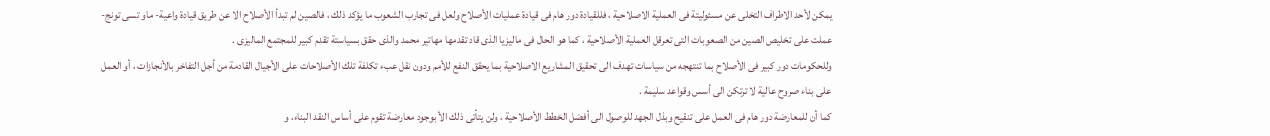يمكن لأحد الاطراف التخلى عن مسئوليتة فى العملية الاصلاحية ، فللقيادة دور هام فى قيادة عمليات الأصلاح ولعل فى تجارب الشعوب ما يؤكد ذلك ، فالصين لم تبدأ الأصلاح الا عن طريق قيادة واعية- ماو تسى تونج- عملت على تخليص الصين من الصعوبات التى تعرقل العملية الأصلاحية ، كما هو الحال فى ماليزيا الذى قاد تقدمها مهاتير محمد والذى حقق بسياستة تقدم كبير للمجتمع الماليزى .
وللحكومات دور كبير فى الأصلاح بما تنتهجه من سياسات تهدف الى تحقيق المشاريع الاصلاحية بما يحقق النفع للأمم ودون نقل عبء تكلفة تلك الأصلاحات على الأجيال القادمة من أجل التفاخر بالأنجازات ، أو العمل على بناء صروح عالية لا ترتكن الى أسس وقواعد سليمة .
كما أن للمعارضة دور هام فى العمل على تنقيح وبذل الجهد للوصول الى أفضل الخطط الأصلاحية ، ولن يتأتى ذلك الأ بوجود معارضة تقوم على أساس النقد البناء، و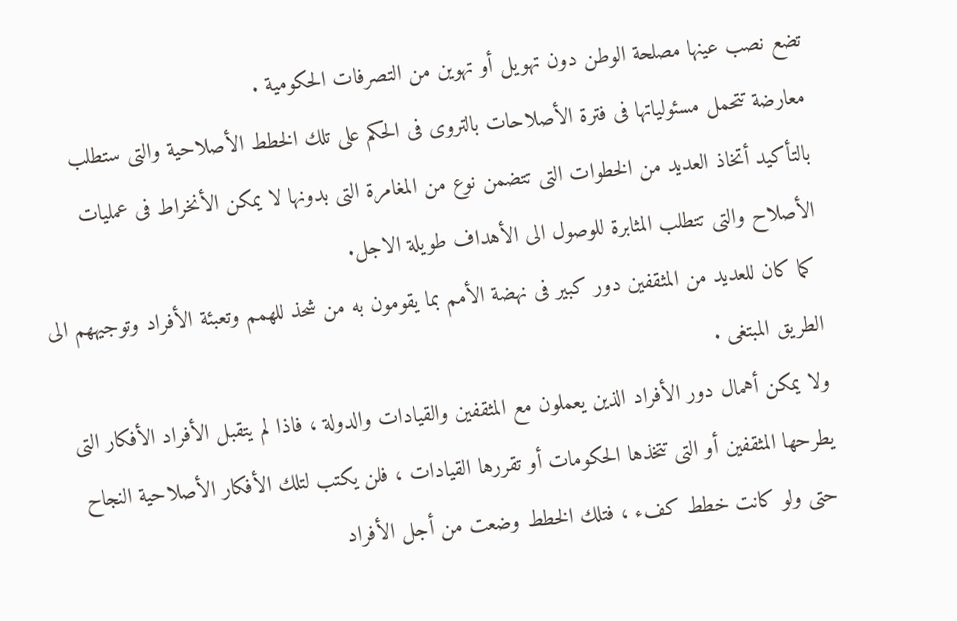تضع نصب عينها مصلحة الوطن دون تهويل أو تهوين من التصرفات الحكومية .
معارضة تتحمل مسئولياتها فى فترة الأصلاحات بالتروى فى الحكم على تلك الخطط الأصلاحية والتى ستطلب بالتأكيد أتخاذ العديد من الخطوات التى تتضمن نوع من المغامرة التى بدونها لا يمكن الأنخراط فى عمليات الأصلاح والتى تتطلب المثابرة للوصول الى الأهداف طويلة الاجل.
 كما كان للعديد من المثقفين دور كبير فى نهضة الأمم بما يقومون به من شحذ للهمم وتعبئة الأفراد وتوجيههم الى الطريق المبتغى .
ولا يمكن أهمال دور الأفراد الذين يعملون مع المثقفين والقيادات والدولة ، فاذا لم يتقبل الأفراد الأفكار التى يطرحها المثقفين أو التى تتخذها الحكومات أو تقررها القيادات ، فلن يكتب لتلك الأفكار الأصلاحية النجاح حتى ولو كانت خطط كفء ، فتلك الخطط وضعت من أجل الأفراد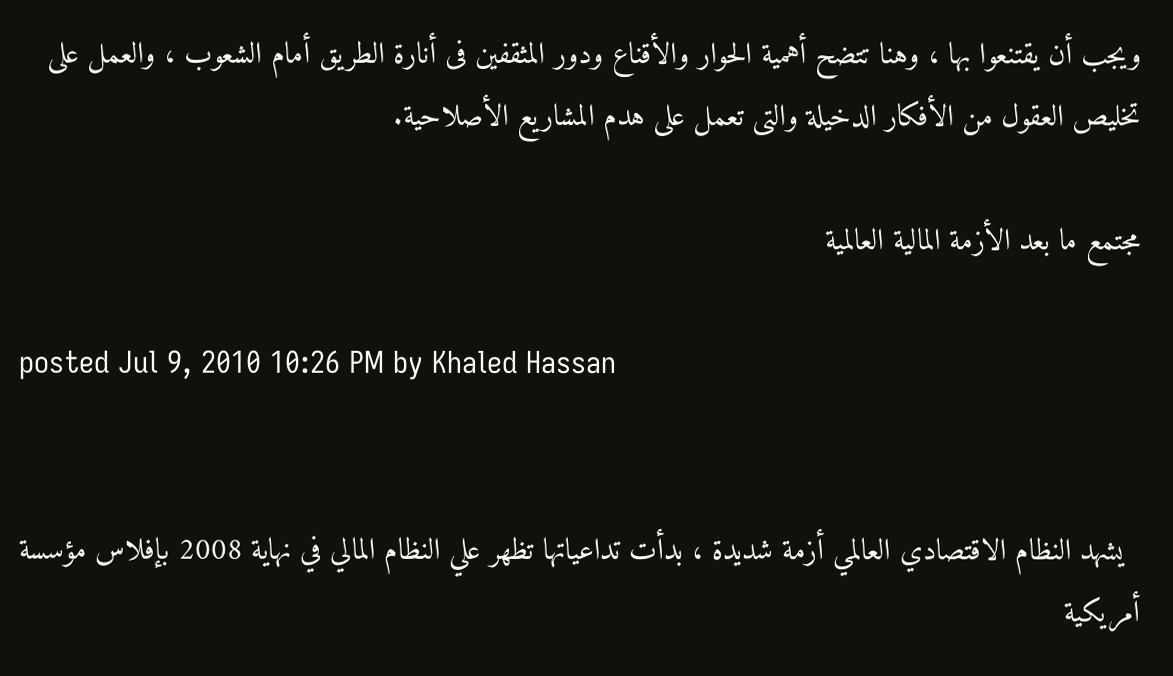ويجب أن يقتنعوا بها ، وهنا تتضح أهمية الحوار والأقناع ودور المثقفين فى أنارة الطريق أمام الشعوب ، والعمل على تخليص العقول من الأفكار الدخيلة والتى تعمل على هدم المشاريع الأصلاحية.

مجتمع ما بعد الأزمة المالية العالمية

posted Jul 9, 2010 10:26 PM by Khaled Hassan


  يشهد النظام الاقتصادي العالمي أزمة شديدة ، بدأت تداعياتها تظهر علي النظام المالي في نهاية 2008 بإفلاس مؤسسة أمريكية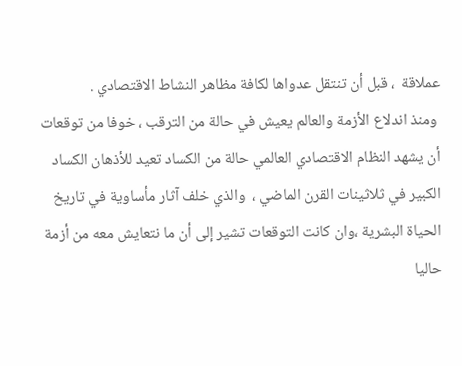عملاقة  ، قبل أن تنتقل عدواها لكافة مظاهر النشاط الاقتصادي .
 ومنذ اندلاع الأزمة والعالم يعيش في حالة من الترقب ، خوفا من توقعات أن يشهد النظام الاقتصادي العالمي حالة من الكساد تعيد للأذهان الكساد الكبير في ثلاثينات القرن الماضي ،  والذي خلف آثار مأساوية في تاريخ الحياة البشرية ،وان كانت التوقعات تشير إلى أن ما نتعايش معه من أزمة حاليا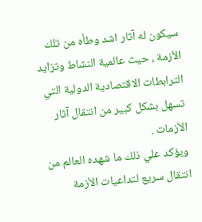سيكون له آثار اشد وطأه من تلك الأزمة ، حيث عالمية النشاط وتزايد الترابطات الاقتصادية الدولية التي تسهل بشكل كبير من انتقال آثار الأزمات .
ويؤكد علي ذلك ما شهده العالم من انتقال سريع لتداعيات الأزمة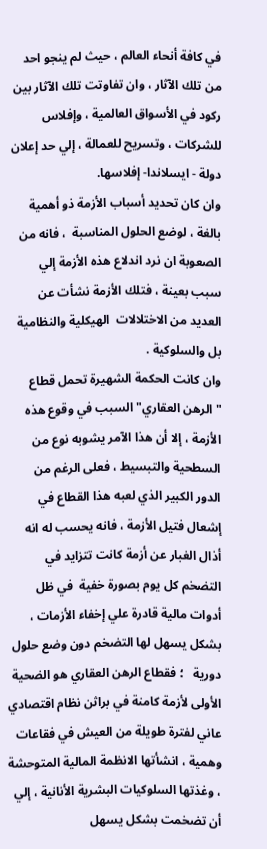في كافة أنحاء العالم ، حيث لم ينجو احد من تلك الآثار ، وان تفاوتت تلك الآثار بين ركود في الأسواق العالمية ، وإفلاس للشركات ، وتسريح للعمالة ، إلي حد إعلان دولة - ايسلاندا- إفلاسها.
وان كان تحديد أسباب الأزمة ذو أهمية بالغة ، لوضع الحلول المناسبة  ، فانه من الصعوبة ان نرد اندلاع هذه الأزمة إلي سبب بعينة ، فتلك الأزمة نشأت عن العديد من الاختلالات  الهيكلية والنظامية بل والسلوكية .
وان كانت الحكمة الشهيرة تحمل قطاع "الرهن العقاري" السبب في وقوع هذه الأزمة ، إلا أن هذا الآمر يشوبه نوع من السطحية والتبسيط ، فعلى الرغم من الدور الكبير الذي لعبه هذا القطاع في إشعال فتيل الأزمة ، فانه يحسب له انه أذال الغبار عن أزمة كانت تتزايد في التضخم كل يوم بصورة خفية  في ظل أدوات مالية قادرة علي إخفاء الأزمات ، بشكل يسهل لها التضخم دون وضع حلول دورية   ؛ فقطاع الرهن العقاري هو الضحية الأولى لأزمة كامنة في براثن نظام اقتصادي عاني لفترة طويلة من العيش في فقاعات وهمية ، انشأتها الانظمة المالية المتوحشة ، وغذتها السلوكيات البشرية الأنانية ، إلي أن تضخمت بشكل يسهل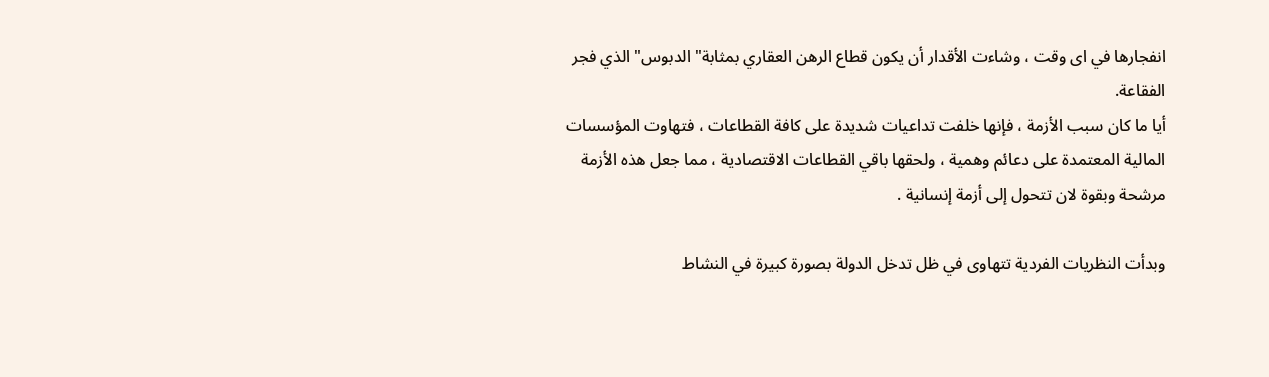انفجارها في اى وقت ، وشاءت الأقدار أن يكون قطاع الرهن العقاري بمثابة" الدبوس" الذي فجر الفقاعة.
أيا ما كان سبب الأزمة ، فإنها خلفت تداعيات شديدة على كافة القطاعات ، فتهاوت المؤسسات المالية المعتمدة على دعائم وهمية ، ولحقها باقي القطاعات الاقتصادية ، مما جعل هذه الأزمة مرشحة وبقوة لان تتحول إلى أزمة إنسانية .

وبدأت النظريات الفردية تتهاوى في ظل تدخل الدولة بصورة كبيرة في النشاط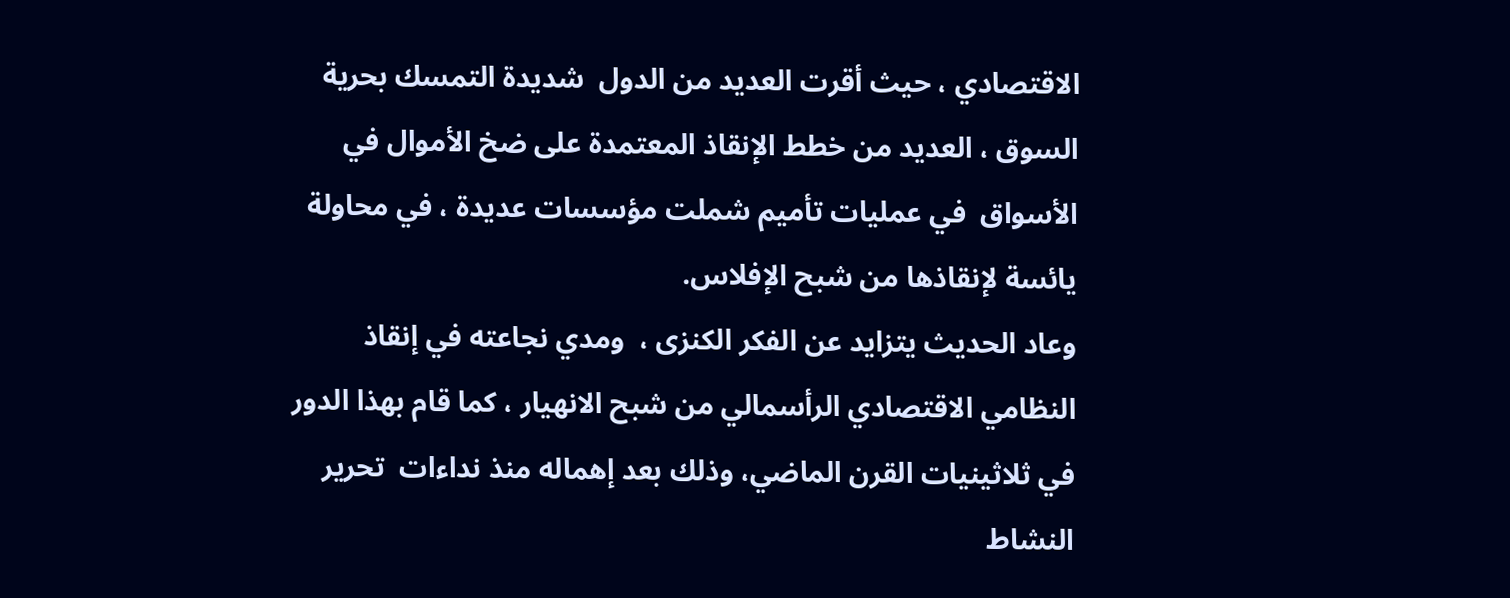الاقتصادي ، حيث أقرت العديد من الدول  شديدة التمسك بحرية السوق ، العديد من خطط الإنقاذ المعتمدة على ضخ الأموال في الأسواق  في عمليات تأميم شملت مؤسسات عديدة ، في محاولة يائسة لإنقاذها من شبح الإفلاس.
وعاد الحديث يتزايد عن الفكر الكنزى ،  ومدي نجاعته في إنقاذ النظامي الاقتصادي الرأسمالي من شبح الانهيار ، كما قام بهذا الدور في ثلاثينيات القرن الماضي، وذلك بعد إهماله منذ نداءات  تحرير النشاط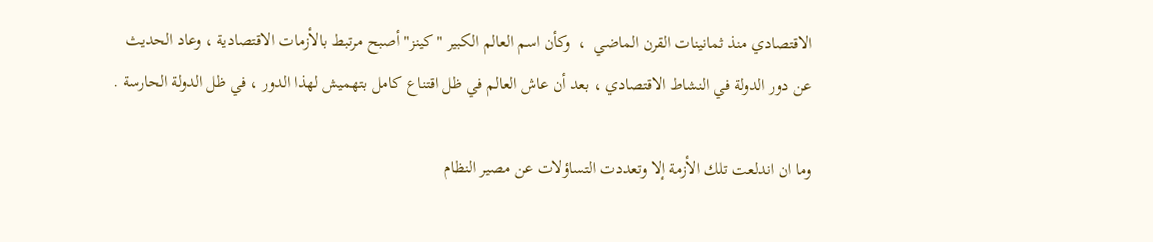الاقتصادي منذ ثمانينات القرن الماضي  ،  وكأن اسم العالم الكبير "كينز" أصبح مرتبط بالأزمات الاقتصادية ، وعاد الحديث عن دور الدولة في النشاط الاقتصادي ، بعد أن عاش العالم في ظل اقتناع كامل بتهميش لهذا الدور ، في ظل الدولة الحارسة .

وما ان اندلعت تلك الأزمة إلا وتعددت التساؤلات عن مصير النظام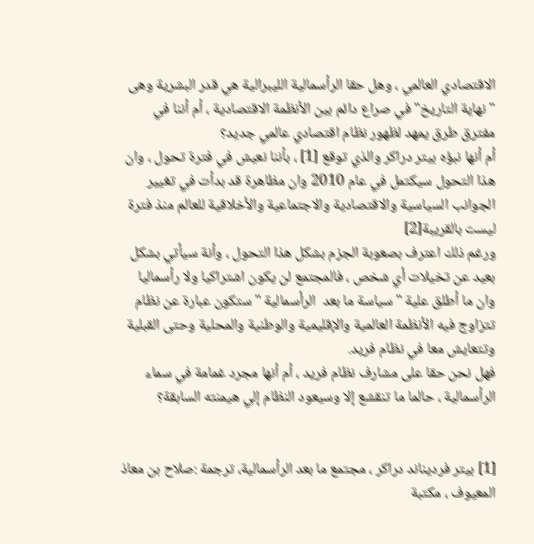الاقتصادي العالمي ، وهل حقا الرأسمالية الليبرالية هي قدر البشرية وهى "نهاية التاريخ" في صراع دائم بين الأنظمة الاقتصادية ، أم أننا في مفترق طرق يمهد لظهور نظام اقتصادي عالمي جديد؟
أم أنها نبؤه بيتر دراكر والذي توقع [1] ، بأننا نعيش في فترة تحول ، وان هذا التحول سيكتمل في عام 2010 وان مظاهرة قد بدأت في تغيير الجوانب السياسية والاقتصادية والاجتماعية والأخلاقية للعالم منذ فترة ليست بالقريبة[2]
ورغم ذلك اعترف بصعوبة الجزم بشكل هذا التحول ، وأنة سيأتي بشكل بعيد عن تخيلات أي شخص ، فالمجتمع لن يكون اشتراكيا ولا رأسماليا وان ما أطلق علية "سياسة ما بعد  الرأسمالية " ستكون عبارة عن نظام تتزاوج فيه الأنظمة العالمية والإقليمية والوطنية والمحلية وحتى القبلية وتتعايش معا في نظام فريد.
فهل نحن حقا على مشارف نظام فريد ، أم أنها مجرد غمامة في سماء الرأسمالية ، حالما ما تنقشع إلا وسيعود النظام إلي هيمنته السابقة؟


[1] بيتر فرديناند دراكر ، مجتمع ما بعد الرأسمالية، ترجمة :صلاح بن معاذ المعيوف ، مكتبة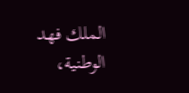الملك فهد الوطنية،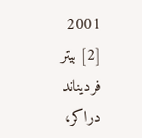2001
[2] بيتر فرديناند دراكر،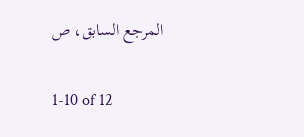المرجع السابق، ص

1-10 of 12